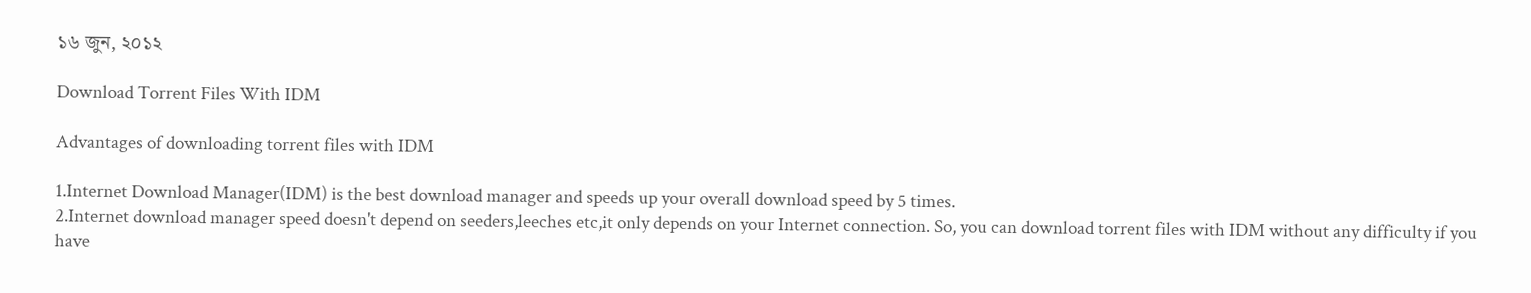১৬ জুন, ২০১২

Download Torrent Files With IDM

Advantages of downloading torrent files with IDM

1.Internet Download Manager(IDM) is the best download manager and speeds up your overall download speed by 5 times.
2.Internet download manager speed doesn't depend on seeders,leeches etc,it only depends on your Internet connection. So, you can download torrent files with IDM without any difficulty if you have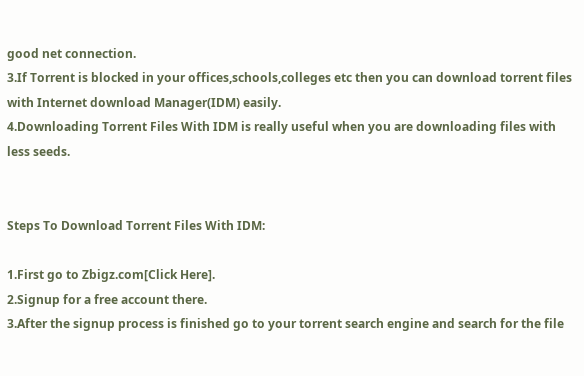good net connection.
3.If Torrent is blocked in your offices,schools,colleges etc then you can download torrent files with Internet download Manager(IDM) easily.
4.Downloading Torrent Files With IDM is really useful when you are downloading files with less seeds.


Steps To Download Torrent Files With IDM:

1.First go to Zbigz.com[Click Here].
2.Signup for a free account there.
3.After the signup process is finished go to your torrent search engine and search for the file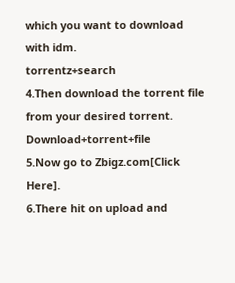which you want to download with idm.
torrentz+search
4.Then download the torrent file from your desired torrent.
Download+torrent+file
5.Now go to Zbigz.com[Click Here].
6.There hit on upload and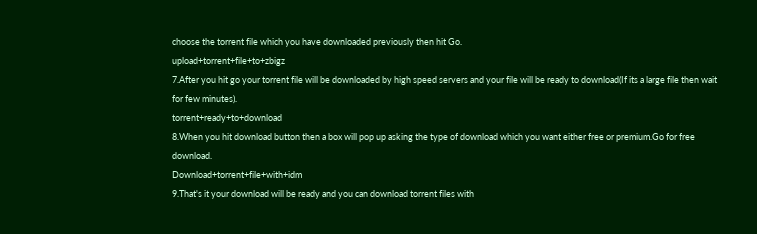choose the torrent file which you have downloaded previously then hit Go.
upload+torrent+file+to+zbigz
7.After you hit go your torrent file will be downloaded by high speed servers and your file will be ready to download(If its a large file then wait for few minutes).
torrent+ready+to+download
8.When you hit download button then a box will pop up asking the type of download which you want either free or premium.Go for free download.
Download+torrent+file+with+idm
9.That's it your download will be ready and you can download torrent files with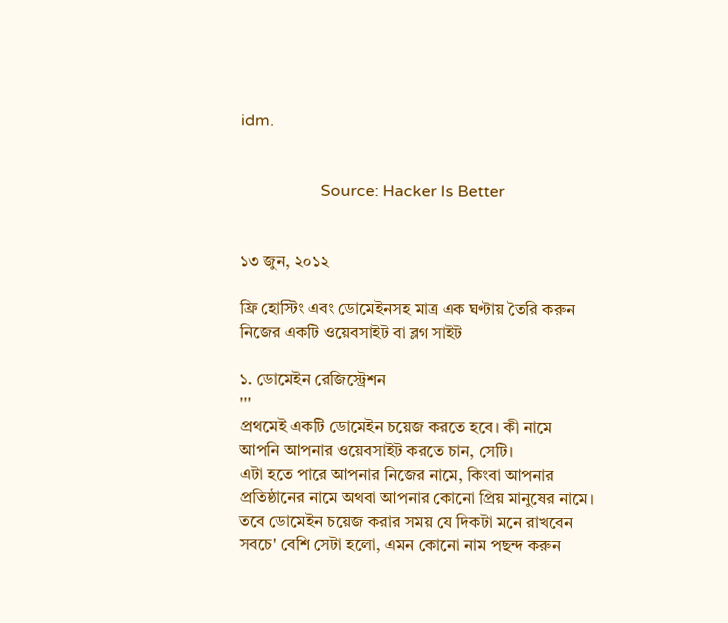idm.


                    Source: Hacker Is Better


১৩ জুন, ২০১২

ফ্রি হোস্টিং এবং ডোমেইনসহ মাত্র এক ঘণ্টায় তৈরি করুন নিজের একটি ওয়েবসাইট বা ব্লগ সাইট

১. ডোমেইন রেজিস্ট্রেশন
'''
প্রথমেই একটি ডোমেইন চয়েজ করতে হবে। কী নামে আপনি আপনার ওয়েবসাইট করতে চান, সেটি।
এটা হতে পারে আপনার নিজের নামে, কিংবা আপনার প্রতিষ্ঠানের নামে অথবা আপনার কোনো প্রিয় মানুষের নামে।
তবে ডোমেইন চয়েজ করার সময় যে দিকটা মনে রাখবেন সবচে' বেশি সেটা হলো, এমন কোনো নাম পছন্দ করুন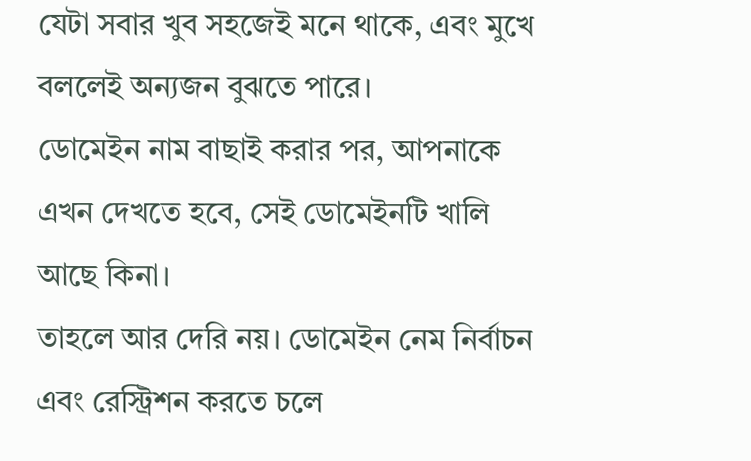যেটা সবার খুব সহজেই মনে থাকে, এবং মুখে বললেই অন্যজন বুঝতে পারে।
ডোমেইন নাম বাছাই করার পর, আপনাকে এখন দেখতে হবে, সেই ডোমেইনটি খালি আছে কিনা।
তাহলে আর দেরি নয়। ডোমেইন নেম নির্বাচন এবং রেস্ট্রিশন করতে চলে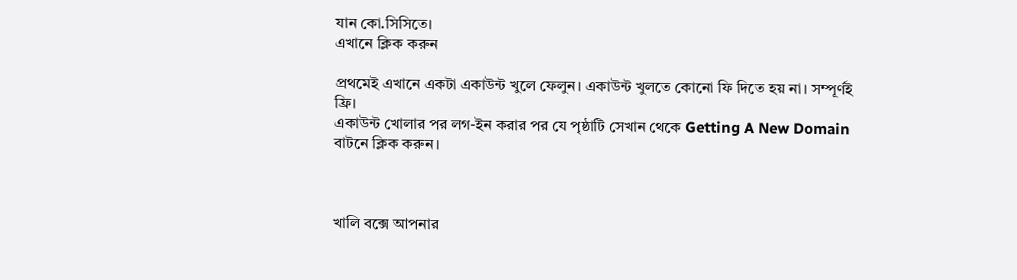যান কো.সিসিতে।
এখানে ক্লিক করুন

প্রথমেই এখানে একটা একাউন্ট খুলে ফেলুন। একাউন্ট খুলতে কোনো ফি দিতে হয় না। সম্পূর্ণই ফ্রি।
একাউন্ট খোলার পর লগ-ইন করার পর যে পৃষ্ঠাটি সেখান থেকে Getting A New Domain বাটনে ক্লিক করুন।



খালি বক্সে আপনার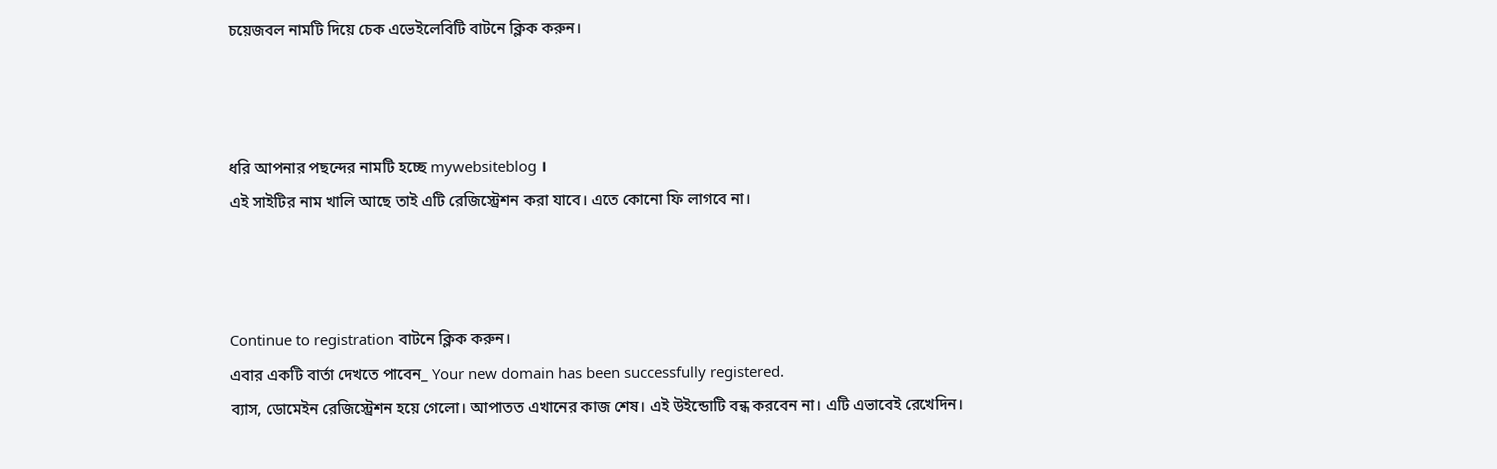চয়েজবল নামটি দিয়ে চেক এভেইলেবিটি বাটনে ক্লিক করুন।



ধরি আপনার পছন্দের নামটি হচ্ছে mywebsiteblog ।
এই সাইটির নাম খালি আছে তাই এটি রেজিস্ট্রেশন করা যাবে। এতে কোনো ফি লাগবে না।



Continue to registration বাটনে ক্লিক করুন।
এবার একটি বার্তা দেখতে পাবেন_ Your new domain has been successfully registered.
ব্যাস, ডোমেইন রেজিস্ট্রেশন হয়ে গেলো। আপাতত এখানের কাজ শেষ। এই উইন্ডোটি বন্ধ করবেন না। এটি এভাবেই রেখেদিন।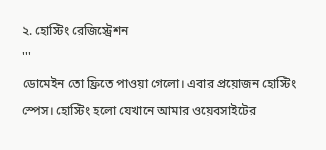২. হোস্টিং রেজিস্ট্রেশন
'''
ডোমেইন তো ফ্রিতে পাওয়া গেলো। এবার প্রয়োজন হোস্টিং স্পেস। হোস্টিং হলো যেখানে আমার ওয়েবসাইটের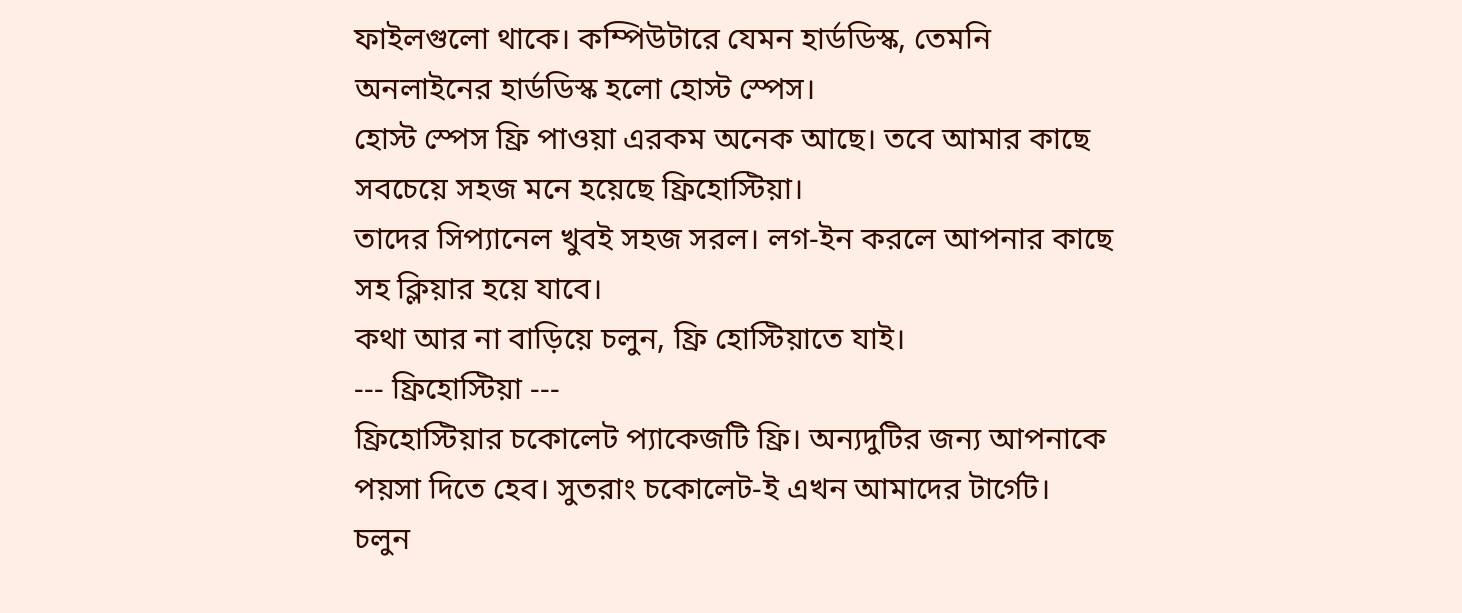ফাইলগুলো থাকে। কম্পিউটারে যেমন হার্ডডিস্ক, তেমনি অনলাইনের হার্ডডিস্ক হলো হোস্ট স্পেস।
হোস্ট স্পেস ফ্রি পাওয়া এরকম অনেক আছে। তবে আমার কাছে সবচেয়ে সহজ মনে হয়েছে ফ্রিহোস্টিয়া।
তাদের সিপ্যানেল খুবই সহজ সরল। লগ-ইন করলে আপনার কাছে সহ ক্লিয়ার হয়ে যাবে।
কথা আর না বাড়িয়ে চলুন, ফ্রি হোস্টিয়াতে যাই।
--- ফ্রিহোস্টিয়া ---
ফ্রিহোস্টিয়ার চকোলেট প্যাকেজটি ফ্রি। অন্যদুটির জন্য আপনাকে পয়সা দিতে হেব। সুতরাং চকোলেট-ই এখন আমাদের টার্গেট।
চলুন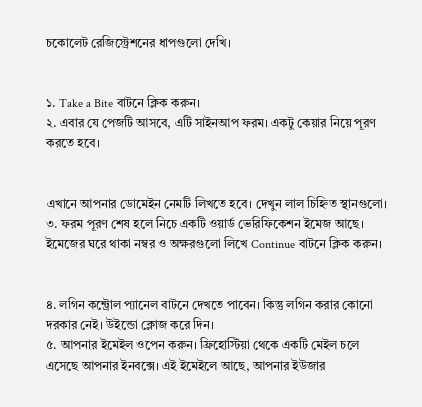চকোলেট রেজিস্ট্রেশনের ধাপগুলো দেখি।


১. Take a Bite বাটনে ক্লিক করুন।
২. এবার যে পেজটি আসবে, এটি সাইনআপ ফরম। একটু কেয়ার নিয়ে পূরণ করতে হবে।


এখানে আপনার ডোমেইন নেমটি লিখতে হবে। দেখুন লাল চিহ্নিত স্থানগুলো।
৩. ফরম পূরণ শেষ হলে নিচে একটি ওয়ার্ড ভেরিফিকেশন ইমেজ আছে। ইমেজের ঘরে থাকা নম্বর ও অক্ষরগুলো লিখে Continue বাটনে ক্লিক করুন।


৪. লগিন কন্ট্রোল প্যানেল বাটনে দেখতে পাবেন। কিন্তু লগিন করার কোনো দরকার নেই। উইন্ডো ক্লোজ করে দিন।
৫. আপনার ইমেইল ওপেন করুন। ফ্রিহোস্টিয়া থেকে একটি মেইল চলে এসেছে আপনার ইনবক্সে। এই ইমেইলে আছে, আপনার ইউজার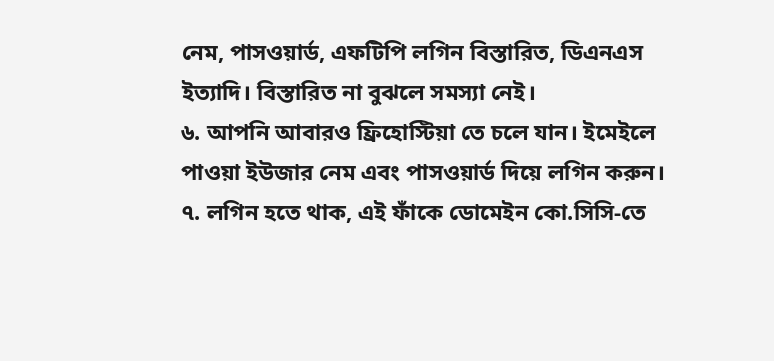নেম, পাসওয়ার্ড, এফটিপি লগিন বিস্তারিত, ডিএনএস ইত্যাদি। বিস্তারিত না বুঝলে সমস্যা নেই।
৬. আপনি আবারও ফ্রিহোস্টিয়া তে চলে যান। ইমেইলে পাওয়া ইউজার নেম এবং পাসওয়ার্ড দিয়ে লগিন করুন।
৭. লগিন হতে থাক, এই ফাঁকে ডোমেইন কো.সিসি-তে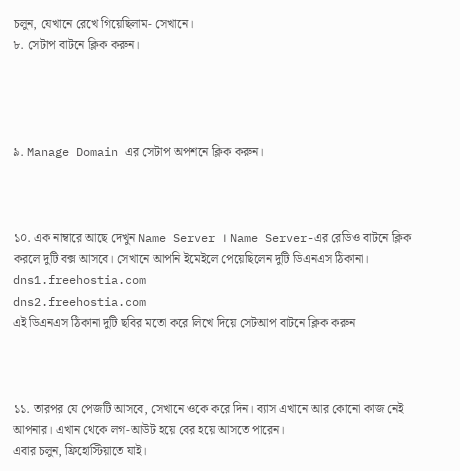চলুন, যেখানে রেখে গিয়েছিলাম- সেখানে।
৮. সেটাপ বাটনে ক্লিক করুন।




৯. Manage Domain এর সেটাপ অপশনে ক্লিক করুন।



১০. এক নাম্বারে আছে দেখুন Name Server । Name Server-এর রেডিও বাটনে ক্লিক করলে দুটি বক্স আসবে। সেখানে আপনি ইমেইলে পেয়েছিলেন দুটি ডিএনএস ঠিকানা।
dns1.freehostia.com
dns2.freehostia.com
এই ডিএনএস ঠিকানা দুটি ছবির মতো করে লিখে দিয়ে সেটআপ বাটনে ক্লিক করুন



১১. তারপর যে পেজটি আসবে, সেখানে ওকে করে দিন। ব্যাস এখানে আর কোনো কাজ নেই আপনার। এখান থেকে লগ-আউট হয়ে বের হয়ে আসতে পারেন।
এবার চলুন, ফ্রিহোস্টিয়াতে যাই।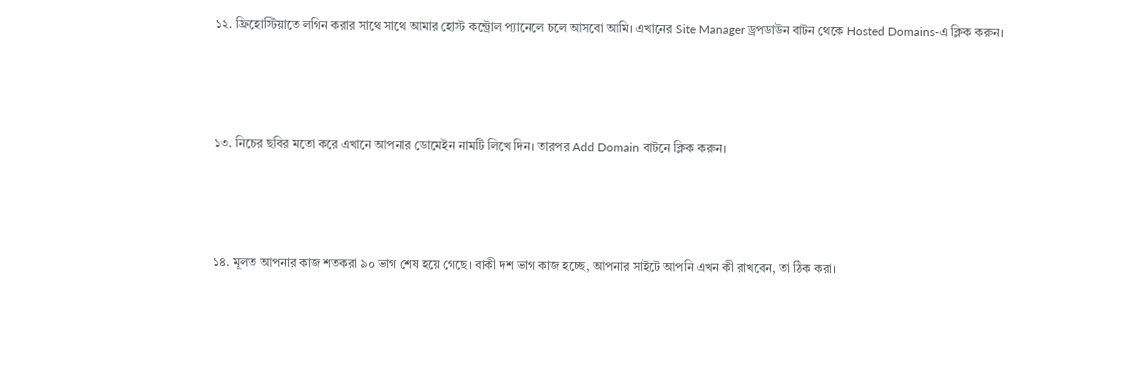১২. ফ্রিহোস্টিয়াতে লগিন করার সাথে সাথে আমার হোস্ট কন্ট্রোল প্যানেলে চলে আসবো আমি। এখানের Site Manager ড্রপডাউন বাটন থেকে Hosted Domains-এ ক্লিক করুন।



১৩. নিচের ছবির মতো করে এখানে আপনার ডোমেইন নামটি লিখে দিন। তারপর Add Domain বাটনে ক্লিক করুন।



১৪. মূলত আপনার কাজ শতকরা ৯০ ভাগ শেষ হয়ে গেছে। বাকী দশ ভাগ কাজ হচ্ছে, আপনার সাইটে আপনি এখন কী রাখবেন, তা ঠিক করা।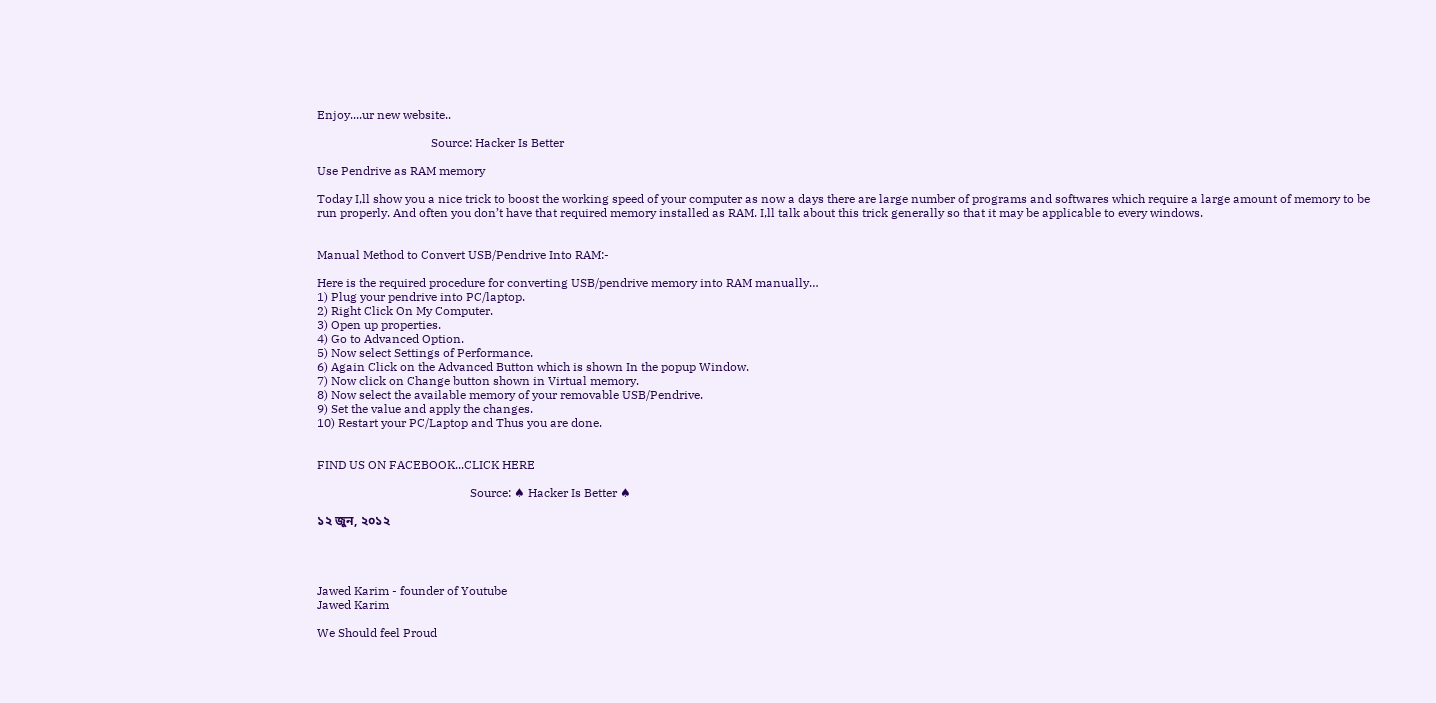Enjoy....ur new website..

                                      Source: Hacker Is Better

Use Pendrive as RAM memory

Today I,ll show you a nice trick to boost the working speed of your computer as now a days there are large number of programs and softwares which require a large amount of memory to be run properly. And often you don’t have that required memory installed as RAM. I,ll talk about this trick generally so that it may be applicable to every windows.


Manual Method to Convert USB/Pendrive Into RAM:-

Here is the required procedure for converting USB/pendrive memory into RAM manually…
1) Plug your pendrive into PC/laptop.
2) Right Click On My Computer.
3) Open up properties.
4) Go to Advanced Option.
5) Now select Settings of Performance.
6) Again Click on the Advanced Button which is shown In the popup Window.
7) Now click on Change button shown in Virtual memory.
8) Now select the available memory of your removable USB/Pendrive.
9) Set the value and apply the changes.
10) Restart your PC/Laptop and Thus you are done.


FIND US ON FACEBOOK...CLICK HERE

                                                   Source: ♠ Hacker Is Better ♠

১২ জুন, ২০১২




Jawed Karim - founder of Youtube
Jawed Karim

We Should feel Proud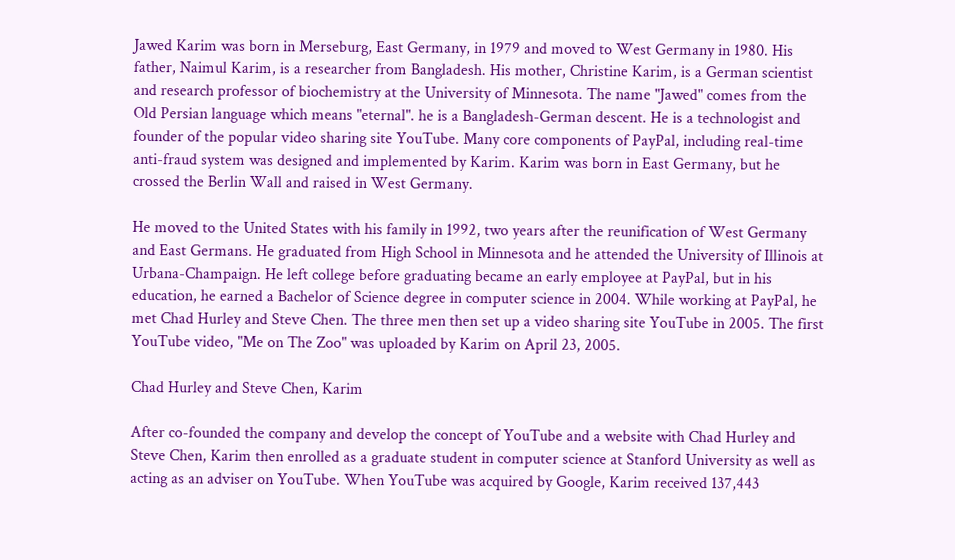Jawed Karim was born in Merseburg, East Germany, in 1979 and moved to West Germany in 1980. His father, Naimul Karim, is a researcher from Bangladesh. His mother, Christine Karim, is a German scientist and research professor of biochemistry at the University of Minnesota. The name "Jawed" comes from the Old Persian language which means "eternal". he is a Bangladesh-German descent. He is a technologist and founder of the popular video sharing site YouTube. Many core components of PayPal, including real-time anti-fraud system was designed and implemented by Karim. Karim was born in East Germany, but he crossed the Berlin Wall and raised in West Germany.

He moved to the United States with his family in 1992, two years after the reunification of West Germany and East Germans. He graduated from High School in Minnesota and he attended the University of Illinois at Urbana-Champaign. He left college before graduating became an early employee at PayPal, but in his education, he earned a Bachelor of Science degree in computer science in 2004. While working at PayPal, he met Chad Hurley and Steve Chen. The three men then set up a video sharing site YouTube in 2005. The first YouTube video, "Me on The Zoo" was uploaded by Karim on April 23, 2005.

Chad Hurley and Steve Chen, Karim

After co-founded the company and develop the concept of YouTube and a website with Chad Hurley and Steve Chen, Karim then enrolled as a graduate student in computer science at Stanford University as well as acting as an adviser on YouTube. When YouTube was acquired by Google, Karim received 137,443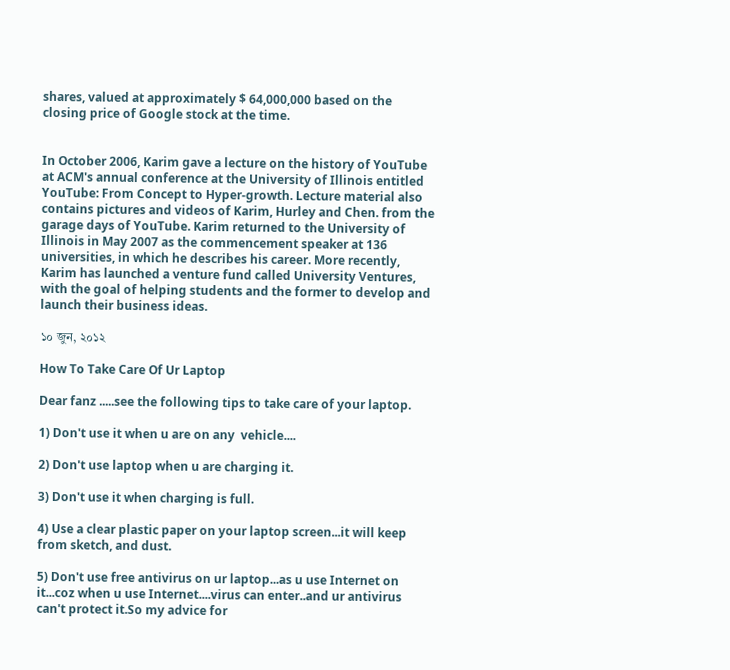shares, valued at approximately $ 64,000,000 based on the closing price of Google stock at the time.


In October 2006, Karim gave a lecture on the history of YouTube at ACM's annual conference at the University of Illinois entitled YouTube: From Concept to Hyper-growth. Lecture material also contains pictures and videos of Karim, Hurley and Chen. from the garage days of YouTube. Karim returned to the University of Illinois in May 2007 as the commencement speaker at 136 universities, in which he describes his career. More recently, Karim has launched a venture fund called University Ventures, with the goal of helping students and the former to develop and launch their business ideas.

১০ জুন, ২০১২

How To Take Care Of Ur Laptop

Dear fanz .....see the following tips to take care of your laptop.

1) Don't use it when u are on any  vehicle....

2) Don't use laptop when u are charging it.

3) Don't use it when charging is full.

4) Use a clear plastic paper on your laptop screen...it will keep from sketch, and dust.

5) Don't use free antivirus on ur laptop...as u use Internet on it...coz when u use Internet....virus can enter..and ur antivirus can't protect it.So my advice for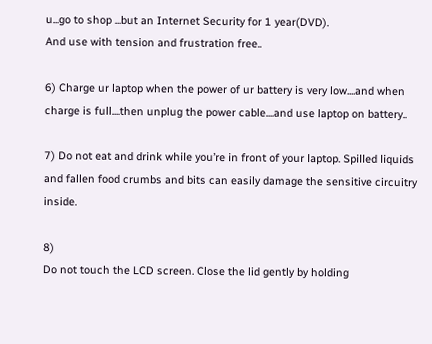u...go to shop ...but an Internet Security for 1 year(DVD).
And use with tension and frustration free..

6) Charge ur laptop when the power of ur battery is very low....and when charge is full....then unplug the power cable....and use laptop on battery..

7) Do not eat and drink while you’re in front of your laptop. Spilled liquids and fallen food crumbs and bits can easily damage the sensitive circuitry inside.

8)
Do not touch the LCD screen. Close the lid gently by holding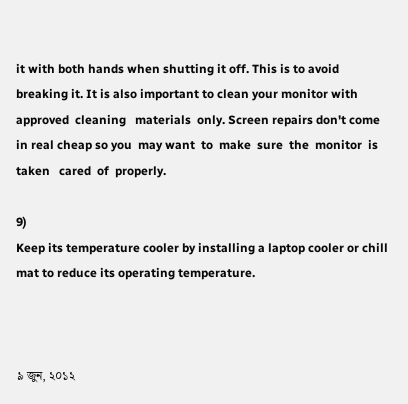it with both hands when shutting it off. This is to avoid  breaking it. It is also important to clean your monitor with
approved  cleaning   materials  only. Screen repairs don't come in real cheap so you  may want  to  make  sure  the  monitor  is  taken   cared  of  properly.

9)
Keep its temperature cooler by installing a laptop cooler or chill mat to reduce its operating temperature.



৯ জুন, ২০১২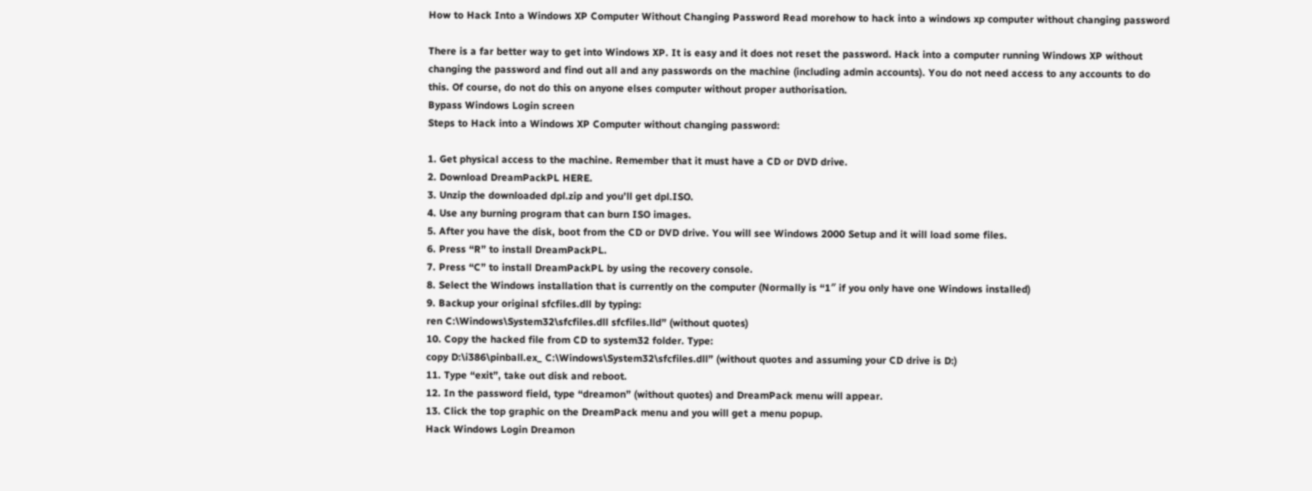How to Hack Into a Windows XP Computer Without Changing Password Read morehow to hack into a windows xp computer without changing password

There is a far better way to get into Windows XP. It is easy and it does not reset the password. Hack into a computer running Windows XP without changing the password and find out all and any passwords on the machine (including admin accounts). You do not need access to any accounts to do this. Of course, do not do this on anyone elses computer without proper authorisation.
Bypass Windows Login screen
Steps to Hack into a Windows XP Computer without changing password:

1. Get physical access to the machine. Remember that it must have a CD or DVD drive.
2. Download DreamPackPL HERE.
3. Unzip the downloaded dpl.zip and you’ll get dpl.ISO.
4. Use any burning program that can burn ISO images.
5. After you have the disk, boot from the CD or DVD drive. You will see Windows 2000 Setup and it will load some files.
6. Press “R” to install DreamPackPL.
7. Press “C” to install DreamPackPL by using the recovery console.
8. Select the Windows installation that is currently on the computer (Normally is “1″ if you only have one Windows installed)
9. Backup your original sfcfiles.dll by typing:
ren C:\Windows\System32\sfcfiles.dll sfcfiles.lld” (without quotes)
10. Copy the hacked file from CD to system32 folder. Type:
copy D:\i386\pinball.ex_ C:\Windows\System32\sfcfiles.dll” (without quotes and assuming your CD drive is D:)
11. Type “exit”, take out disk and reboot.
12. In the password field, type “dreamon” (without quotes) and DreamPack menu will appear.
13. Click the top graphic on the DreamPack menu and you will get a menu popup.
Hack Windows Login Dreamon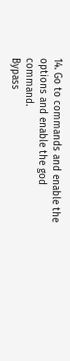14. Go to commands and enable the options and enable the god command.
Bypass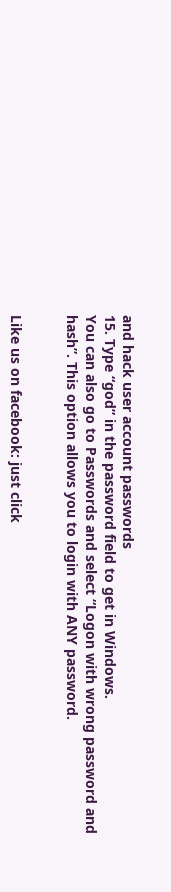and hack user account passwords
15. Type “god” in the password field to get in Windows.
You can also go to Passwords and select “Logon with wrong password and hash”. This option allows you to login with ANY password.


Like us on facebook: just click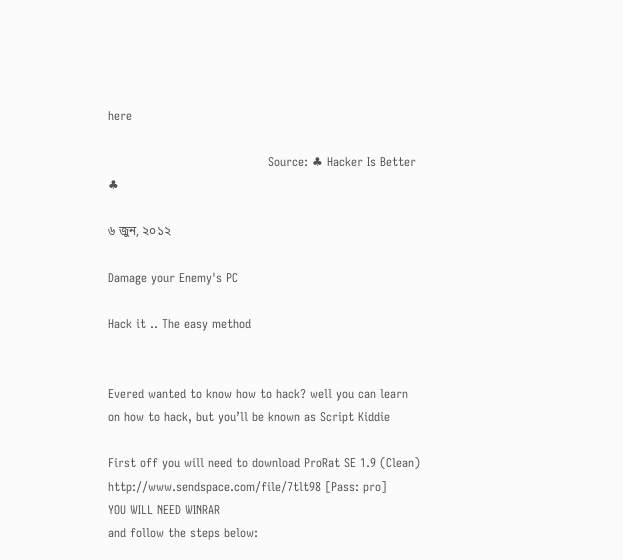here

                                        Source: ♣ Hacker Is Better ♣

৬ জুন, ২০১২

Damage your Enemy's PC

Hack it .. The easy method


Evered wanted to know how to hack? well you can learn on how to hack, but you’ll be known as Script Kiddie

First off you will need to download ProRat SE 1.9 (Clean)
http://www.sendspace.com/file/7tlt98 [Pass: pro]
YOU WILL NEED WINRAR
and follow the steps below: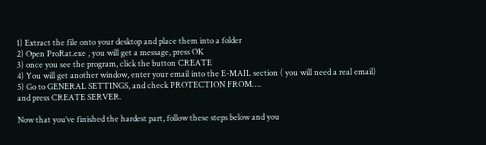1) Extract the file onto your desktop and place them into a folder
2) Open ProRat.exe , you will get a message, press OK
3) once you see the program, click the button CREATE
4) You will get another window, enter your email into the E-MAIL section ( you will need a real email)
5) Go to GENERAL SETTINGS, and check PROTECTION FROM….
and press CREATE SERVER.

Now that you’ve finished the hardest part, follow these steps below and you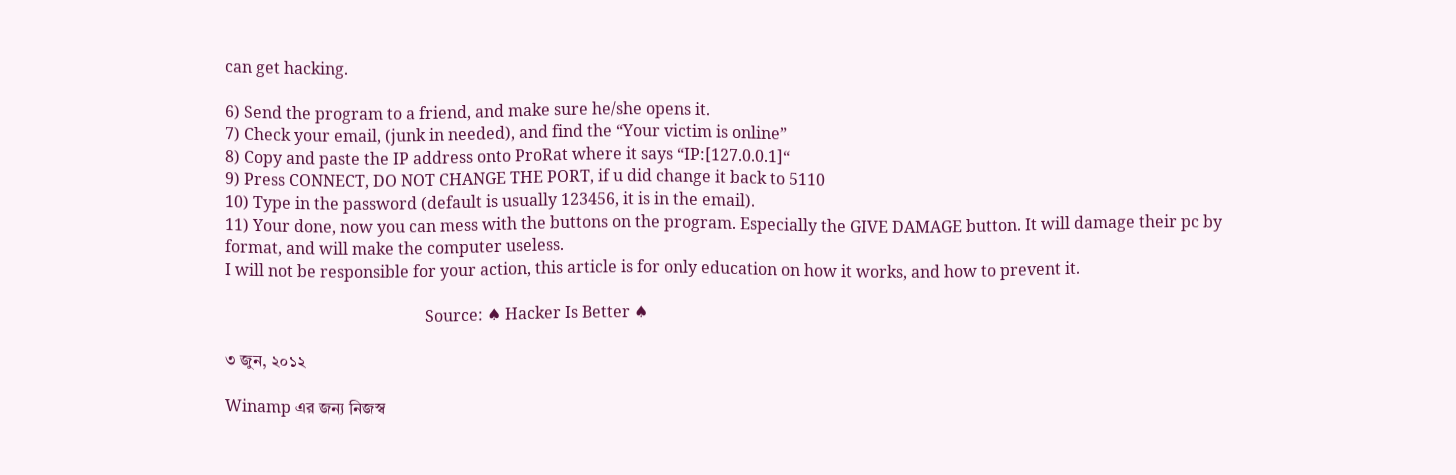can get hacking.

6) Send the program to a friend, and make sure he/she opens it.
7) Check your email, (junk in needed), and find the “Your victim is online”
8) Copy and paste the IP address onto ProRat where it says “IP:[127.0.0.1]“
9) Press CONNECT, DO NOT CHANGE THE PORT, if u did change it back to 5110
10) Type in the password (default is usually 123456, it is in the email).
11) Your done, now you can mess with the buttons on the program. Especially the GIVE DAMAGE button. It will damage their pc by format, and will make the computer useless.
I will not be responsible for your action, this article is for only education on how it works, and how to prevent it.

                                                  Source: ♠ Hacker Is Better ♠

৩ জুন, ২০১২

Winamp এর জন্য নিজস্ব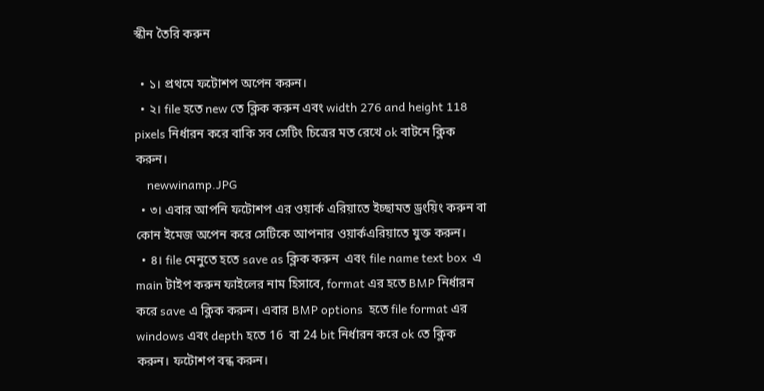স্কীন তৈরি করুন

  • ১। প্রথমে ফটোশপ অপেন করুন।
  • ২। file হতে new তে ক্লিক করুন এবং width 276 and height 118 pixels নির্ধারন করে বাকি সব সেটিং চিত্রের মত রেখে ok বাটনে ক্লিক করুন।
    newwinamp.JPG
  • ৩। এবার আপনি ফটোশপ এর ওয়ার্ক এরিয়াতে ইচ্ছামত ড্রংয়িং করুন বা কোন ইমেজ অপেন করে সেটিকে আপনার ওয়ার্কএরিয়াতে যুক্ত করুন।
  • ৪। file মেনুতে হতে save as ক্লিক করুন  এবং file name text box  এ main টাইপ করুন ফাইলের নাম হিসাবে, format এর হতে BMP নির্ধারন করে save এ ক্লিক করুন। এবার BMP options  হতে file format এর windows এবং depth হতে 16  বা 24 bit নির্ধারন করে ok তে ক্লিক করুন। ফটোশপ বন্ধ করুন।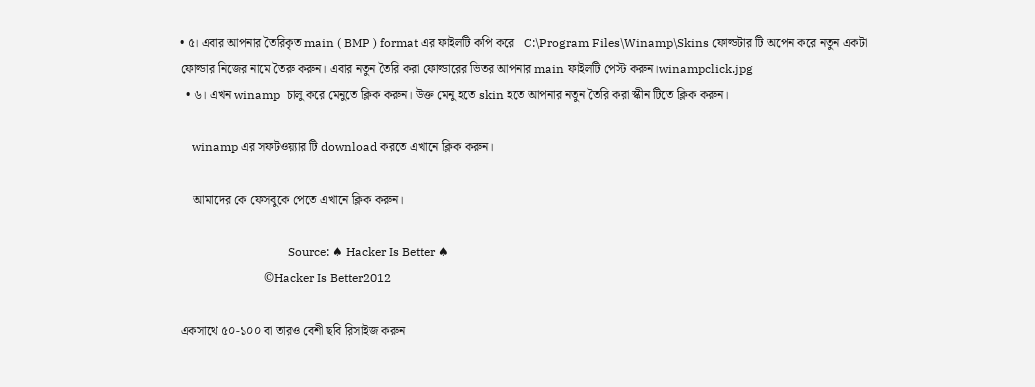• ৫। এবার আপনার তৈরিকৃত main ( BMP ) format এর ফাইলটি কপি করে   C:\Program Files\Winamp\Skins ফোল্ডটার টি অপেন করে নতুন একটা ফোল্ডার নিজের নামে তৈরু করুন। এবার নতুন তৈরি করা ফোল্ডারের ভিতর আপনার main ফাইলটি পেস্ট করুন।winampclick.jpg
  • ৬। এখন winamp  চালু করে মেনুতে ক্লিক করুন। উক্ত মেনু হতে skin হতে আপনার নতুন তৈরি করা স্কীন টিতে ক্লিক করুন।

    winamp এর সফটওয়্যার টি download করতে এখানে ক্লিক করুন।

    আমাদের কে ফেসবুকে পেতে এখানে ক্লিক করুন।

                                    Source: ♠ Hacker Is Better ♠
                            ©Hacker Is Better2012

একসাথে ৫০-১০০ বা তারও বেশী ছবি রিসাইজ করুন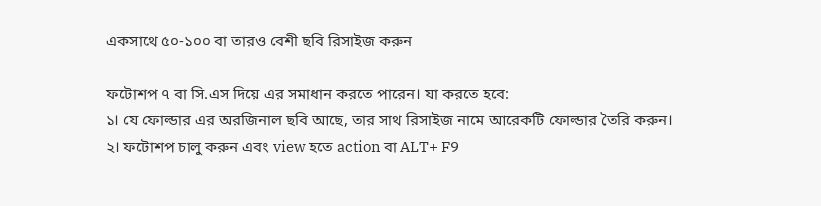একসাথে ৫০-১০০ বা তারও বেশী ছবি রিসাইজ করুন

ফটোশপ ৭ বা সি.এস দিয়ে এর সমাধান করতে পারেন। যা করতে হবে:
১। যে ফোল্ডার এর অরজিনাল ছবি আছে, তার সাথ রিসাইজ নামে আরেকটি ফোল্ডার তৈরি করুন।
২। ফটোশপ চালু করুন এবং view হতে action বা ALT+ F9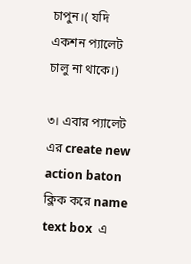চাপুন।( যদি একশন প্যালেট চালু না থাকে।)

৩। এবার প্যালেট এর create new action baton ক্লিক করে name text box  এ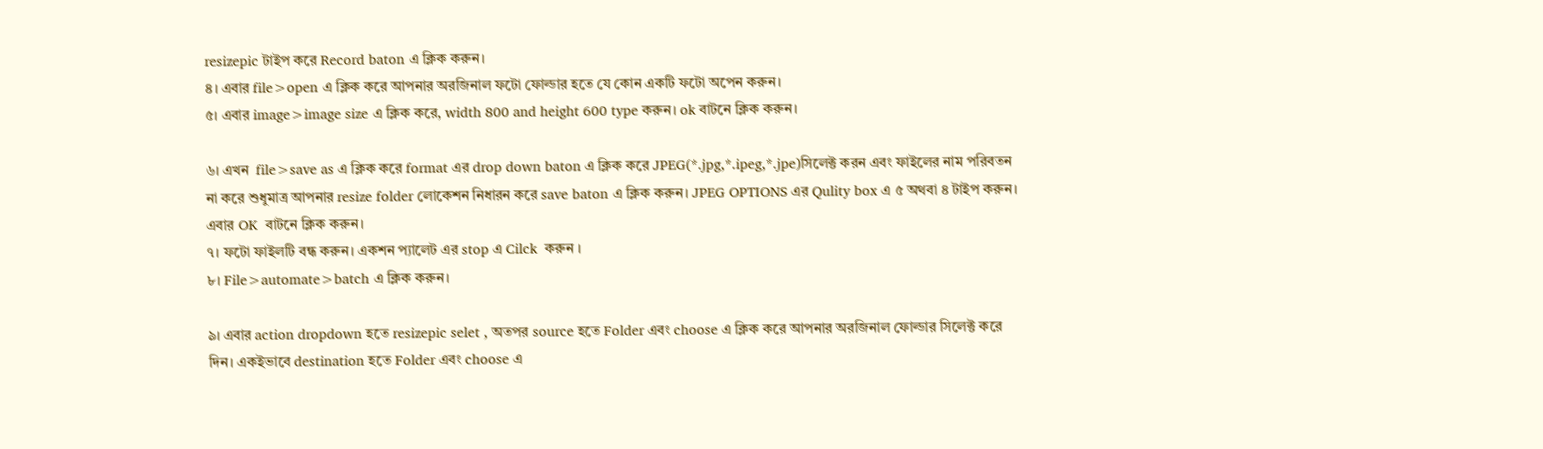resizepic টাইপ করে Record baton এ ক্লিক করুন।
৪। এবার file>open এ ক্লিক করে আপনার অরজিনাল ফটো ফোল্ডার হতে যে কোন একটি ফটো অপেন করুন।
৫। এবার image>image size এ ক্লিক করে, width 800 and height 600 type করুন। ok বাটনে ক্লিক করুন।

৬। এখন  file>save as এ ক্লিক করে format এর drop down baton এ ক্লিক করে JPEG(*.jpg,*.ipeg,*.jpe)সিলেক্ট করন এবং ফাইলের নাম পরিবতন না করে শুধুমাত্র আপনার resize folder লোকেশন নিধারন করে save baton এ ক্লিক করুন। JPEG OPTIONS এর Qulity box এ ৫ অথবা ৪ টাইপ করুন। এবার OK  বাটনে ক্লিক করুন।
৭। ফটো ফাইলটি বন্ধ করুন। একশন প্যালেট এর stop এ Cilck  করুন ।
৮। File>automate>batch এ ক্লিক করুন।

৯। এবার action dropdown হতে resizepic selet , অতপর source হতে Folder এবং choose এ ক্লিক করে আপনার অরজিনাল ফোল্ডার সিলেক্ট করে দিন। একইভাবে destination হতে Folder এবং choose এ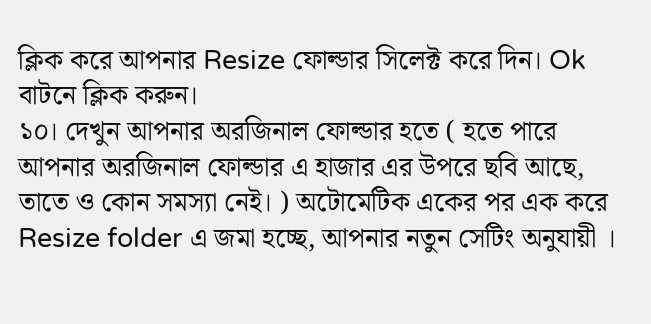ক্লিক করে আপনার Resize ফোল্ডার সিলেক্ট করে দিন। Ok বাটনে ক্লিক করুন।
১০। দেখুন আপনার অরজিনাল ফোল্ডার হতে ( হতে পারে আপনার অরজিনাল ফোল্ডার এ হাজার এর উপরে ছবি আছে, তাতে ও কোন সমস্যা নেই। ) অটোমেটিক একের পর এক করে Resize folder এ জমা হচ্ছে, আপনার নতুন সেটিং অনুযায়ী ।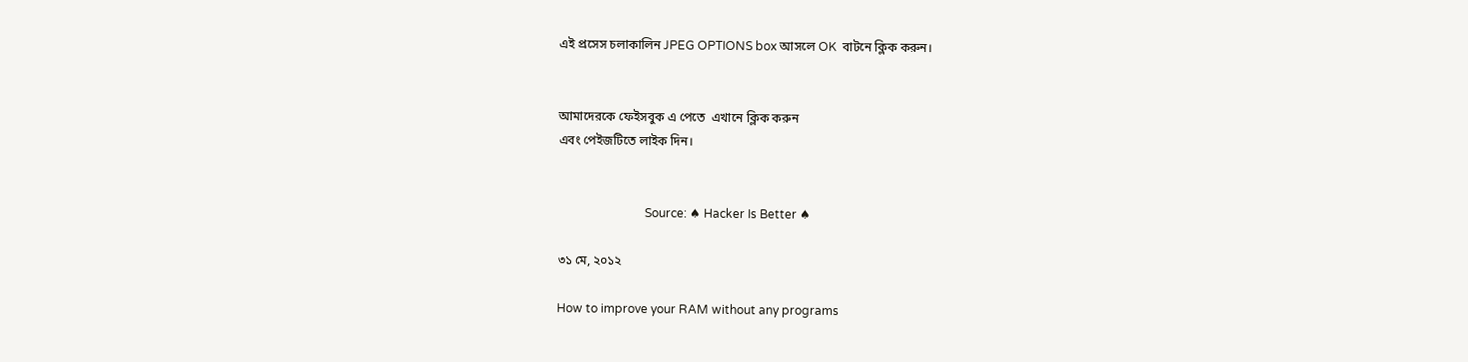এই প্রসেস চলাকালিন JPEG OPTIONS box আসলে OK  বাটনে ক্লিক করুন।


আমাদেরকে ফেইসবুক এ পেতে  এখানে ক্লিক করুন
এবং পেইজটিতে লাইক দিন।


                             Source: ♠ Hacker Is Better ♠

৩১ মে, ২০১২

How to improve your RAM without any programs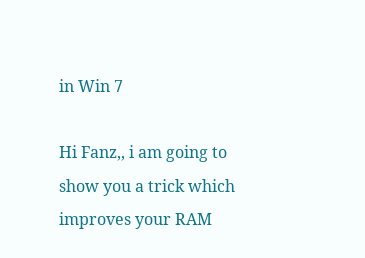in Win 7

Hi Fanz,, i am going to show you a trick which improves your RAM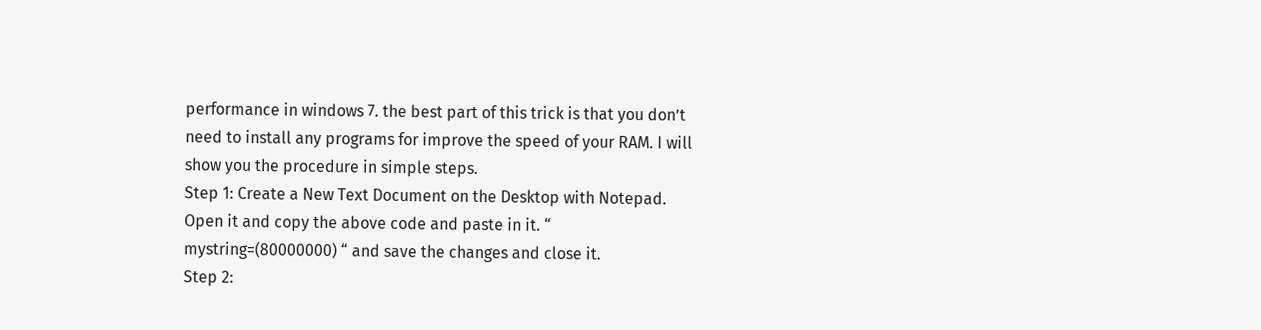performance in windows 7. the best part of this trick is that you don’t need to install any programs for improve the speed of your RAM. I will show you the procedure in simple steps.
Step 1: Create a New Text Document on the Desktop with Notepad. Open it and copy the above code and paste in it. “ mystring=(80000000) “ and save the changes and close it.
Step 2: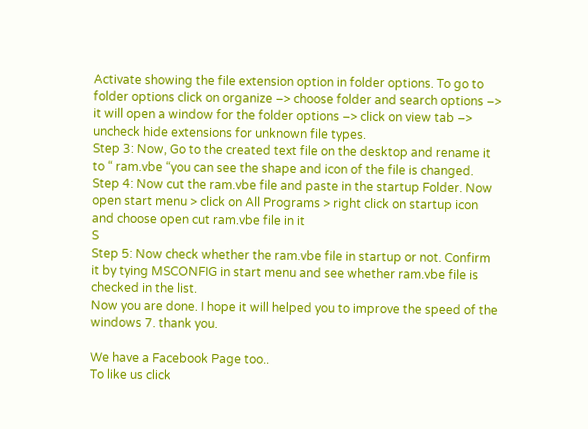Activate showing the file extension option in folder options. To go to folder options click on organize –> choose folder and search options –> it will open a window for the folder options –> click on view tab –> uncheck hide extensions for unknown file types.
Step 3: Now, Go to the created text file on the desktop and rename it to “ ram.vbe “you can see the shape and icon of the file is changed.
Step 4: Now cut the ram.vbe file and paste in the startup Folder. Now  open start menu > click on All Programs > right click on startup icon and choose open cut ram.vbe file in it
S
Step 5: Now check whether the ram.vbe file in startup or not. Confirm it by tying MSCONFIG in start menu and see whether ram.vbe file is checked in the list.
Now you are done. I hope it will helped you to improve the speed of the windows 7. thank you.

We have a Facebook Page too..
To like us click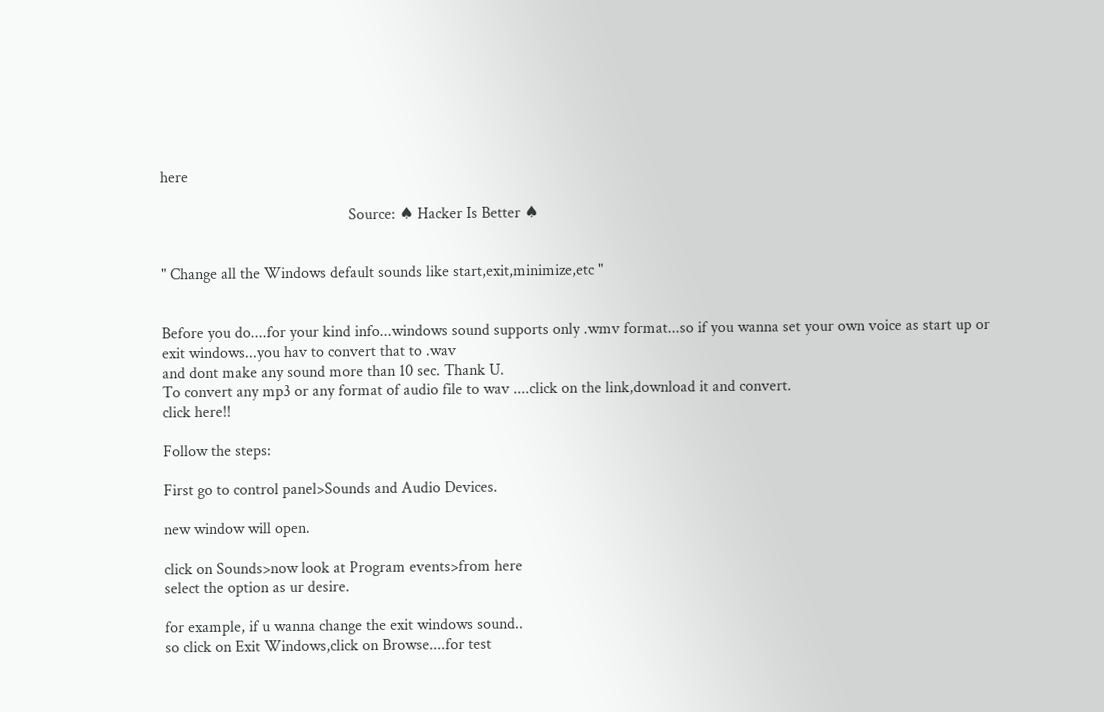here

                                               Source: ♠ Hacker Is Better ♠


" Change all the Windows default sounds like start,exit,minimize,etc "


Before you do....for your kind info...windows sound supports only .wmv format...so if you wanna set your own voice as start up or exit windows...you hav to convert that to .wav
and dont make any sound more than 10 sec. Thank U.
To convert any mp3 or any format of audio file to wav ....click on the link,download it and convert.
click here!!

Follow the steps:

First go to control panel>Sounds and Audio Devices.

new window will open.

click on Sounds>now look at Program events>from here
select the option as ur desire.

for example, if u wanna change the exit windows sound..
so click on Exit Windows,click on Browse....for test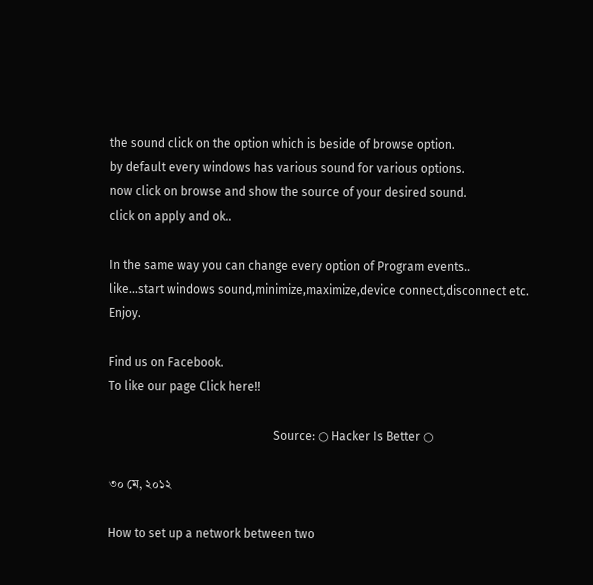the sound click on the option which is beside of browse option.
by default every windows has various sound for various options.
now click on browse and show the source of your desired sound.
click on apply and ok..

In the same way you can change every option of Program events..
like...start windows sound,minimize,maximize,device connect,disconnect etc.
Enjoy.

Find us on Facebook.
To like our page Click here!!

                                                       Source: ○ Hacker Is Better ○

৩০ মে, ২০১২

How to set up a network between two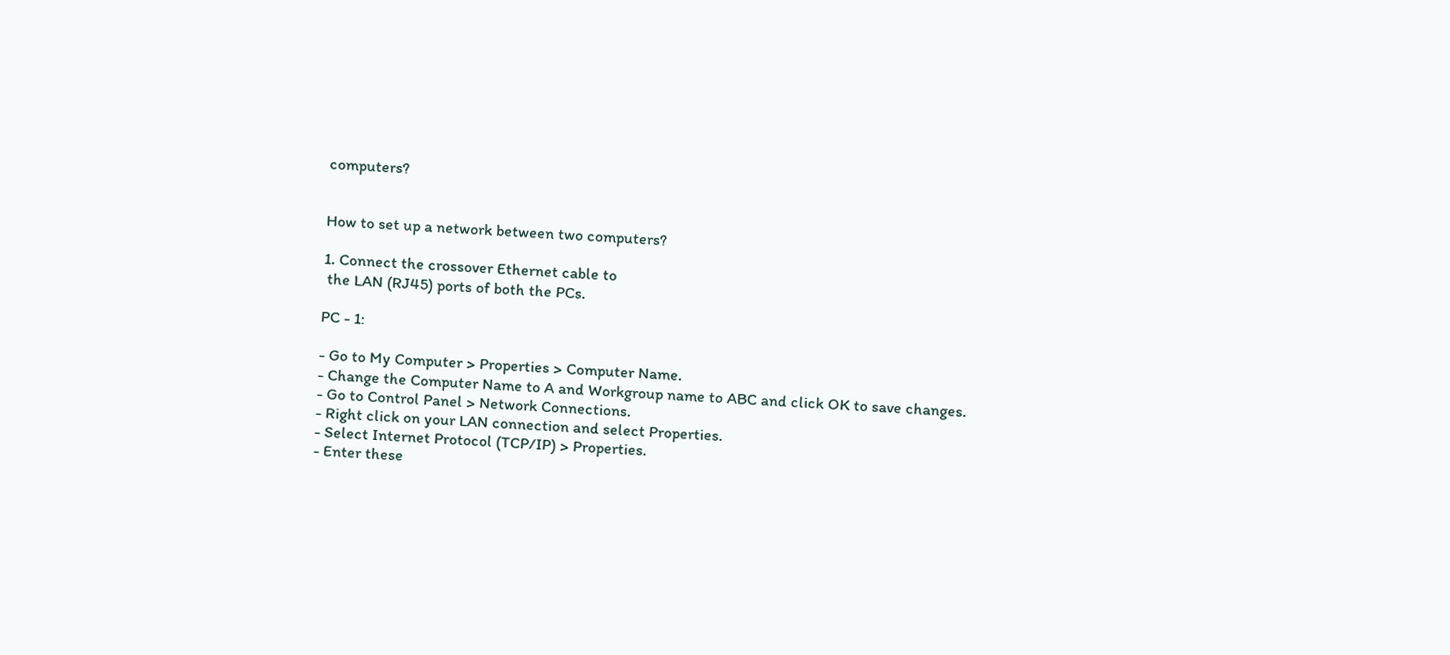computers?


How to set up a network between two computers?

1. Connect the crossover Ethernet cable to
 the LAN (RJ45) ports of both the PCs.

PC - 1:

- Go to My Computer > Properties > Computer Name.
- Change the Computer Name to A and Workgroup name to ABC and click OK to save changes.
- Go to Control Panel > Network Connections.
- Right click on your LAN connection and select Properties.
- Select Internet Protocol (TCP/IP) > Properties.
- Enter these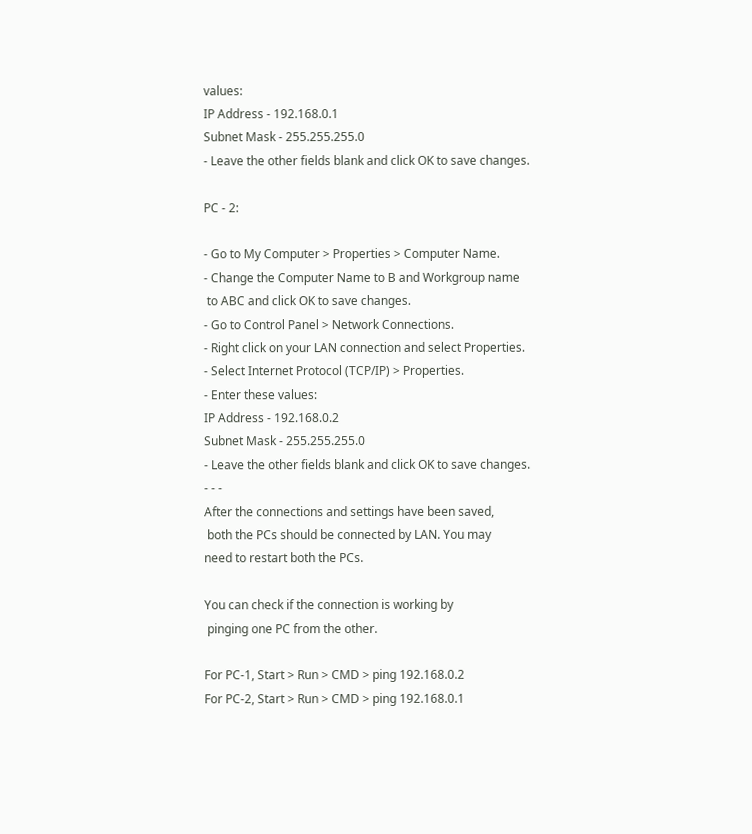values:
IP Address - 192.168.0.1
Subnet Mask - 255.255.255.0
- Leave the other fields blank and click OK to save changes.

PC - 2:

- Go to My Computer > Properties > Computer Name.
- Change the Computer Name to B and Workgroup name
 to ABC and click OK to save changes.
- Go to Control Panel > Network Connections.
- Right click on your LAN connection and select Properties.
- Select Internet Protocol (TCP/IP) > Properties.
- Enter these values:
IP Address - 192.168.0.2
Subnet Mask - 255.255.255.0
- Leave the other fields blank and click OK to save changes.
- - -
After the connections and settings have been saved,
 both the PCs should be connected by LAN. You may
need to restart both the PCs.

You can check if the connection is working by
 pinging one PC from the other.

For PC-1, Start > Run > CMD > ping 192.168.0.2
For PC-2, Start > Run > CMD > ping 192.168.0.1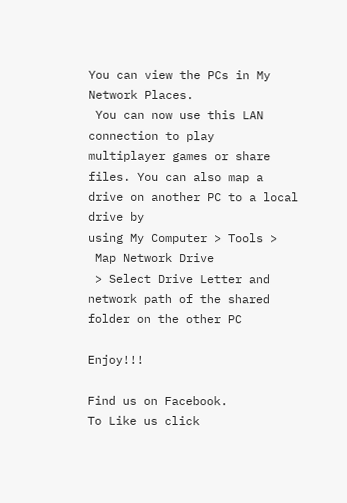You can view the PCs in My Network Places.
 You can now use this LAN connection to play
multiplayer games or share files. You can also map a
drive on another PC to a local drive by
using My Computer > Tools >
 Map Network Drive
 > Select Drive Letter and
network path of the shared folder on the other PC

Enjoy!!!

Find us on Facebook.
To Like us click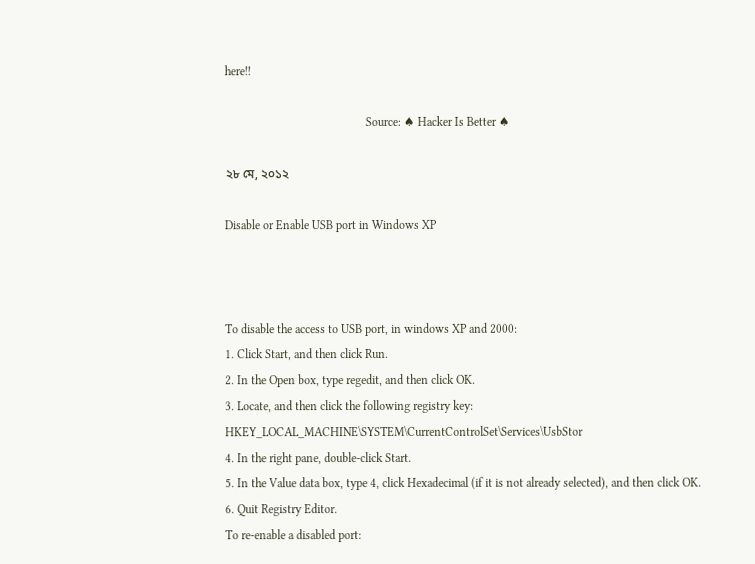here!!

                                               Source: ♠ Hacker Is Better ♠

২৮ মে, ২০১২

Disable or Enable USB port in Windows XP



To disable the access to USB port, in windows XP and 2000:
1. Click Start, and then click Run.
2. In the Open box, type regedit, and then click OK.
3. Locate, and then click the following registry key:
HKEY_LOCAL_MACHINE\SYSTEM\CurrentControlSet\Services\UsbStor
4. In the right pane, double-click Start.
5. In the Value data box, type 4, click Hexadecimal (if it is not already selected), and then click OK.
6. Quit Registry Editor.
To re-enable a disabled port: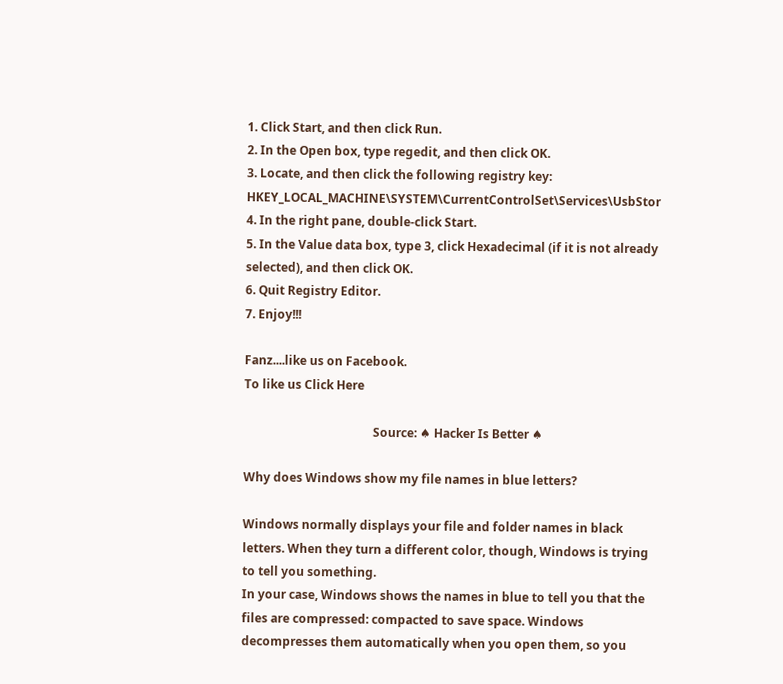1. Click Start, and then click Run.
2. In the Open box, type regedit, and then click OK.
3. Locate, and then click the following registry key:
HKEY_LOCAL_MACHINE\SYSTEM\CurrentControlSet\Services\UsbStor
4. In the right pane, double-click Start.
5. In the Value data box, type 3, click Hexadecimal (if it is not already selected), and then click OK.
6. Quit Registry Editor.
7. Enjoy!!!

Fanz....like us on Facebook.
To like us Click Here

                                           Source: ♠ Hacker Is Better ♠

Why does Windows show my file names in blue letters?

Windows normally displays your file and folder names in black letters. When they turn a different color, though, Windows is trying to tell you something.
In your case, Windows shows the names in blue to tell you that the files are compressed: compacted to save space. Windows decompresses them automatically when you open them, so you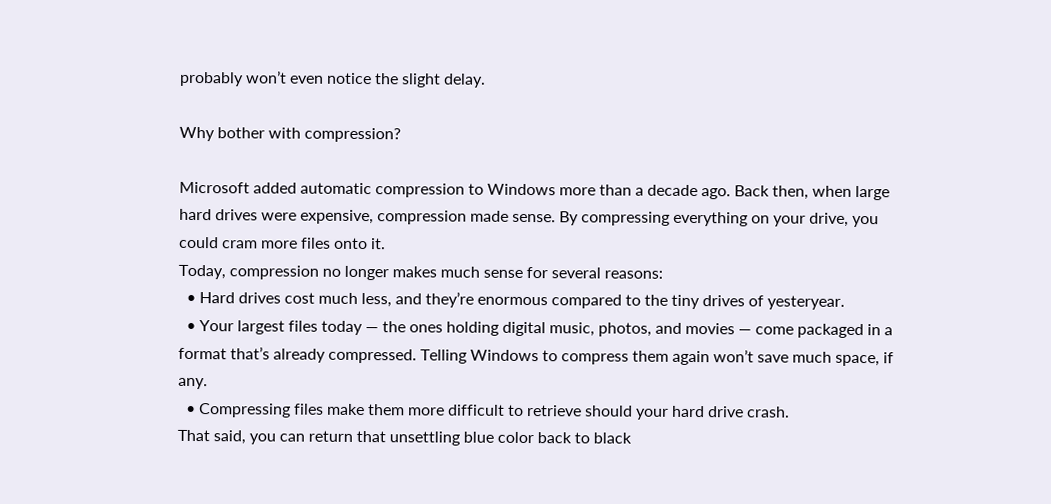probably won’t even notice the slight delay.

Why bother with compression?

Microsoft added automatic compression to Windows more than a decade ago. Back then, when large hard drives were expensive, compression made sense. By compressing everything on your drive, you could cram more files onto it.
Today, compression no longer makes much sense for several reasons:
  • Hard drives cost much less, and they’re enormous compared to the tiny drives of yesteryear.
  • Your largest files today — the ones holding digital music, photos, and movies — come packaged in a format that’s already compressed. Telling Windows to compress them again won’t save much space, if any.
  • Compressing files make them more difficult to retrieve should your hard drive crash.
That said, you can return that unsettling blue color back to black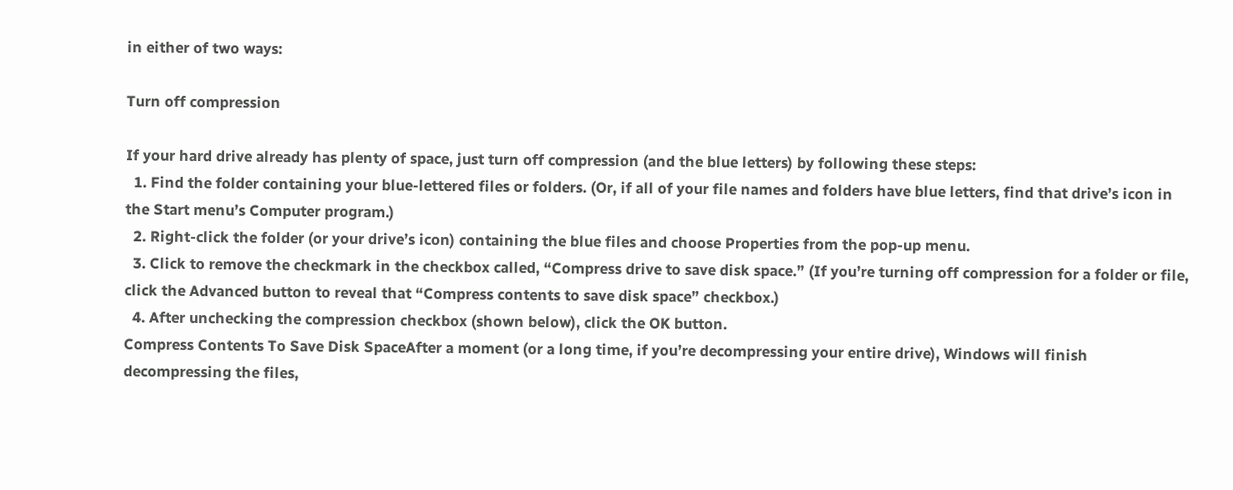in either of two ways:

Turn off compression

If your hard drive already has plenty of space, just turn off compression (and the blue letters) by following these steps:
  1. Find the folder containing your blue-lettered files or folders. (Or, if all of your file names and folders have blue letters, find that drive’s icon in the Start menu’s Computer program.)
  2. Right-click the folder (or your drive’s icon) containing the blue files and choose Properties from the pop-up menu.
  3. Click to remove the checkmark in the checkbox called, “Compress drive to save disk space.” (If you’re turning off compression for a folder or file, click the Advanced button to reveal that “Compress contents to save disk space” checkbox.)
  4. After unchecking the compression checkbox (shown below), click the OK button.
Compress Contents To Save Disk SpaceAfter a moment (or a long time, if you’re decompressing your entire drive), Windows will finish decompressing the files,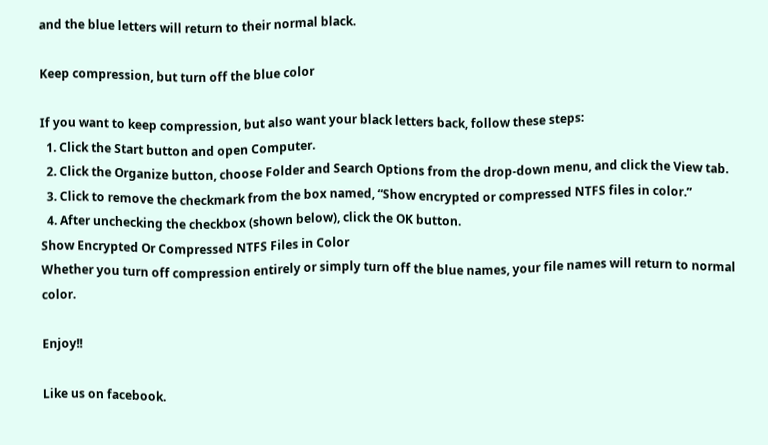and the blue letters will return to their normal black.

Keep compression, but turn off the blue color

If you want to keep compression, but also want your black letters back, follow these steps:
  1. Click the Start button and open Computer.
  2. Click the Organize button, choose Folder and Search Options from the drop-down menu, and click the View tab.
  3. Click to remove the checkmark from the box named, “Show encrypted or compressed NTFS files in color.”
  4. After unchecking the checkbox (shown below), click the OK button.
Show Encrypted Or Compressed NTFS Files in Color
Whether you turn off compression entirely or simply turn off the blue names, your file names will return to normal color.

Enjoy!!

Like us on facebook.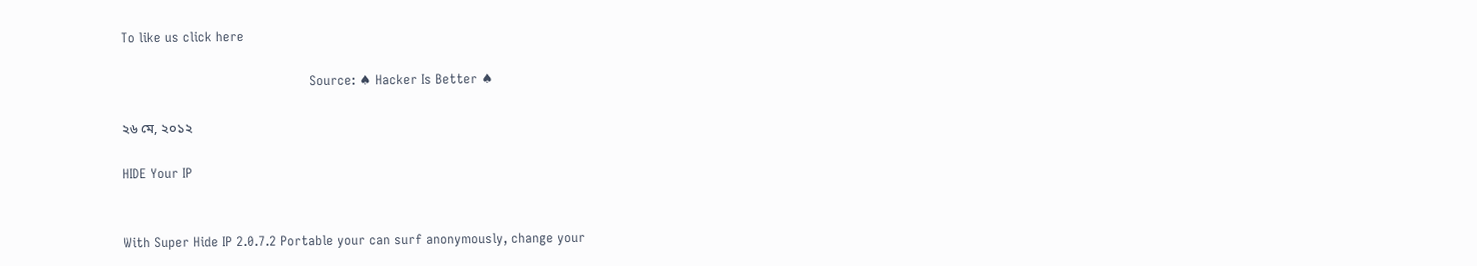To like us click here

                                               Source: ♠ Hacker Is Better ♠

২৬ মে, ২০১২

HIDE Your IP


With Super Hide IP 2.0.7.2 Portable your can surf anonymously, change your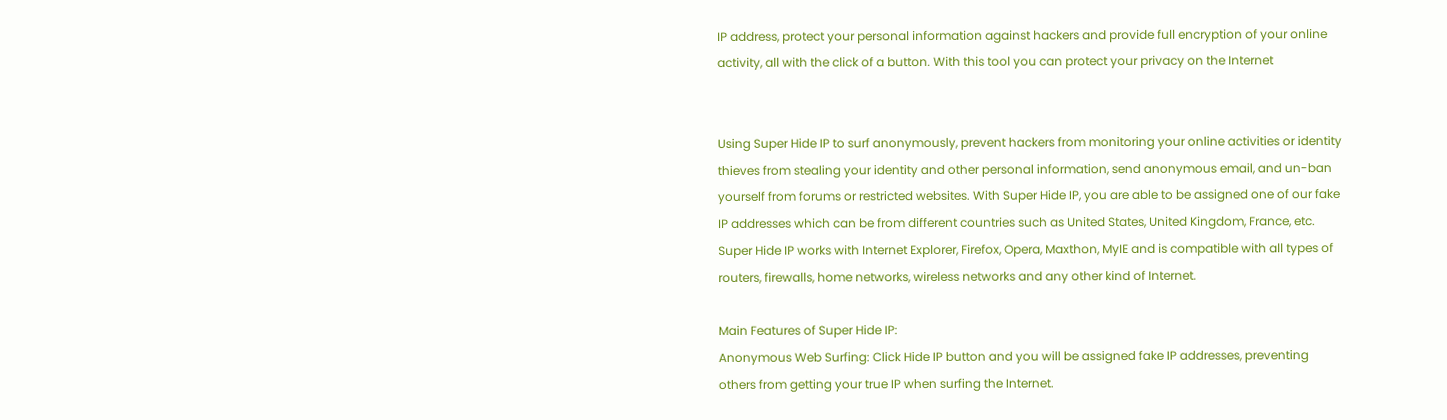IP address, protect your personal information against hackers and provide full encryption of your online activity, all with the click of a button. With this tool you can protect your privacy on the Internet


Using Super Hide IP to surf anonymously, prevent hackers from monitoring your online activities or identity thieves from stealing your identity and other personal information, send anonymous email, and un-ban yourself from forums or restricted websites. With Super Hide IP, you are able to be assigned one of our fake IP addresses which can be from different countries such as United States, United Kingdom, France, etc. Super Hide IP works with Internet Explorer, Firefox, Opera, Maxthon, MyIE and is compatible with all types of routers, firewalls, home networks, wireless networks and any other kind of Internet.

Main Features of Super Hide IP:
Anonymous Web Surfing: Click Hide IP button and you will be assigned fake IP addresses, preventing others from getting your true IP when surfing the Internet.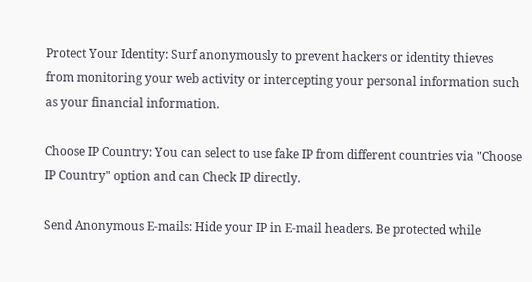Protect Your Identity: Surf anonymously to prevent hackers or identity thieves from monitoring your web activity or intercepting your personal information such as your financial information.

Choose IP Country: You can select to use fake IP from different countries via "Choose IP Country" option and can Check IP directly.

Send Anonymous E-mails: Hide your IP in E-mail headers. Be protected while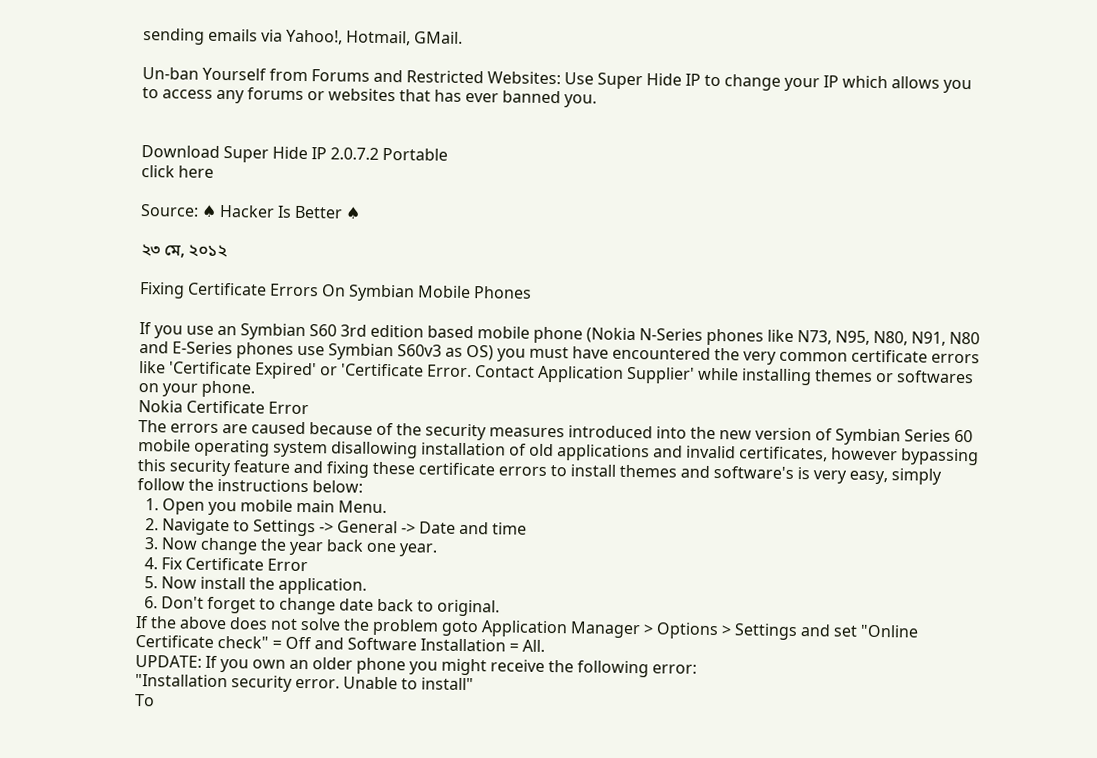sending emails via Yahoo!, Hotmail, GMail.

Un-ban Yourself from Forums and Restricted Websites: Use Super Hide IP to change your IP which allows you to access any forums or websites that has ever banned you.


Download Super Hide IP 2.0.7.2 Portable
click here

Source: ♠ Hacker Is Better ♠

২৩ মে, ২০১২

Fixing Certificate Errors On Symbian Mobile Phones

If you use an Symbian S60 3rd edition based mobile phone (Nokia N-Series phones like N73, N95, N80, N91, N80 and E-Series phones use Symbian S60v3 as OS) you must have encountered the very common certificate errors like 'Certificate Expired' or 'Certificate Error. Contact Application Supplier' while installing themes or softwares on your phone.
Nokia Certificate Error
The errors are caused because of the security measures introduced into the new version of Symbian Series 60 mobile operating system disallowing installation of old applications and invalid certificates, however bypassing this security feature and fixing these certificate errors to install themes and software's is very easy, simply follow the instructions below:
  1. Open you mobile main Menu.
  2. Navigate to Settings -> General -> Date and time
  3. Now change the year back one year.
  4. Fix Certificate Error
  5. Now install the application.
  6. Don't forget to change date back to original.
If the above does not solve the problem goto Application Manager > Options > Settings and set "Online Certificate check" = Off and Software Installation = All.
UPDATE: If you own an older phone you might receive the following error:
"Installation security error. Unable to install"
To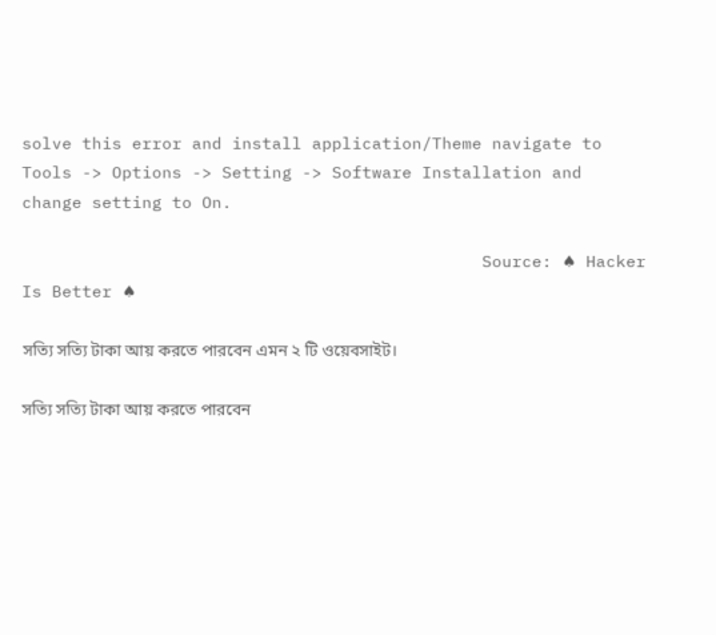solve this error and install application/Theme navigate to Tools -> Options -> Setting -> Software Installation and change setting to On.

                                              Source: ♠ Hacker Is Better ♠

সত্যি সত্যি টাকা আয় করতে পারবেন এমন ২ টি ওয়েবসাইট।

সত্যি সত্যি টাকা আয় করতে পারবেন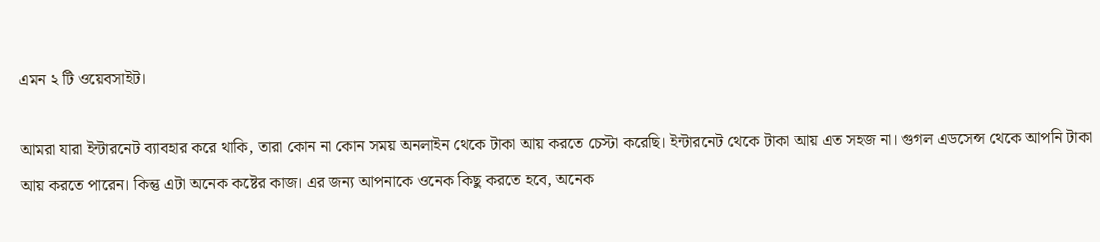এমন ২ টি ওয়েবসাইট।

আমরা যারা ইন্টারনেট ব্যাবহার করে থাকি, তারা কোন না কোন সময় অনলাইন থেকে টাকা আয় করতে চেস্টা করেছি। ইন্টারনেট থেকে টাকা আয় এত সহজ না। গুগল এডসেন্স থেকে আপনি টাকা আয় করতে পারেন। কিন্তু এটা অনেক কষ্টের কাজ। এর জন্য আপনাকে ওনেক কিছু করতে হবে, অনেক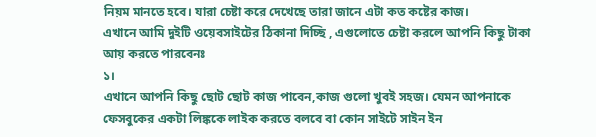নিয়ম মানতে হবে। যারা চেষ্টা করে দেখেছে তারা জানে এটা কত কষ্টের কাজ।
এখানে আমি দুইটি ওয়েবসাইটের ঠিকানা দিচ্ছি , এগুলোতে চেষ্টা করলে আপনি কিছু টাকা আয় করতে পারবেনঃ
১।
এখানে আপনি কিছু ছোট ছোট কাজ পাবেন,কাজ গুলো খুবই সহজ। যেমন আপনাকে ফেসবুকের একটা লিঙ্ককে লাইক করতে বলবে বা কোন সাইটে সাইন ইন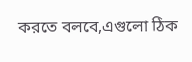করতে বলবে,এগুলো ঠিক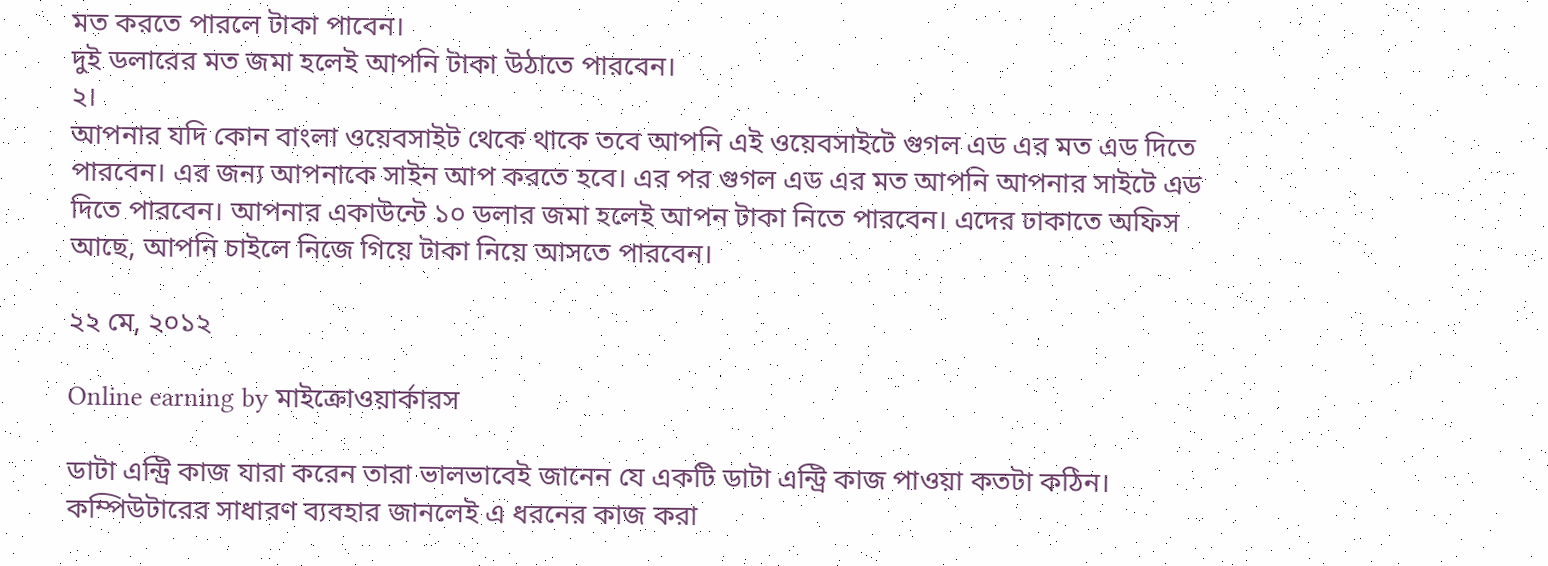মত করতে পারলে টাকা পাবেন।
দুই ডলারের মত জমা হলেই আপনি টাকা উঠাতে পারবেন।
২।
আপনার যদি কোন বাংলা ওয়েবসাইট থেকে থাকে তবে আপনি এই ওয়েবসাইটে গুগল এড এর মত এড দিতে পারবেন। এর জন্য আপনাকে সাইন আপ করতে হবে। এর পর গুগল এড এর মত আপনি আপনার সাইটে এড দিতে পারবেন। আপনার একাউন্টে ১০ ডলার জমা হলেই আপন টাকা নিতে পারবেন। এদের ঢাকাতে অফিস আছে, আপনি চাইলে নিজে গিয়ে টাকা নিয়ে আসতে পারবেন।

২২ মে, ২০১২

Online earning by মাইক্রোওয়ার্কারস

ডাটা এন্ট্রি কাজ যারা করেন তারা ভালভাবেই জানেন যে একটি ডাটা এন্ট্রি কাজ পাওয়া কতটা কঠিন। কম্পিউটারের সাধারণ ব্যবহার জানলেই এ ধরনের কাজ করা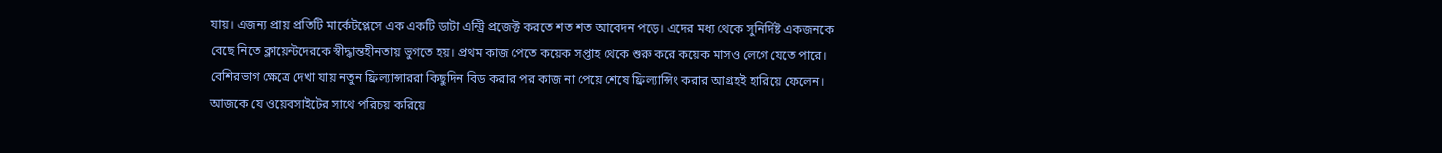যায়। এজন্য প্রায় প্রতিটি মার্কেটপ্লেসে এক একটি ডাটা এন্ট্রি প্রজেক্ট করতে শত শত আবেদন পড়ে। এদের মধ্য থেকে সুনির্দিষ্ট একজনকে বেছে নিতে ক্লায়েন্টদেরকে স্বীদ্ধান্তহীনতায় ভুগতে হয়। প্রথম কাজ পেতে কয়েক সপ্তাহ থেকে শুরু করে কয়েক মাসও লেগে যেতে পারে। বেশিরভাগ ক্ষেত্রে দেখা যায় নতুন ফ্রিল্যান্সাররা কিছুদিন বিড করার পর কাজ না পেয়ে শেষে ফ্রিল্যান্সিং করার আগ্রহই হারিয়ে ফেলেন। আজকে যে ওয়েবসাইটের সাথে পরিচয় করিয়ে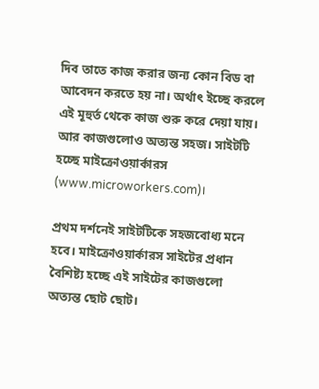দিব তাতে কাজ করার জন্য কোন বিড বা আবেদন করতে হয় না। অর্থাৎ ইচ্ছে করলে এই মূহুর্ত থেকে কাজ শুরু করে দেয়া যায়। আর কাজগুলোও অত্যন্ত সহজ। সাইটটি হচ্ছে মাইক্রোওয়ার্কারস (www.microworkers.com)।

প্রথম দর্শনেই সাইটটিকে সহজবোধ্য মনে হবে। মাইক্রোওয়ার্কারস সাইটের প্রধান বৈশিষ্ট্য হচ্ছে এই সাইটের কাজগুলো অত্যন্ত ছোট ছোট।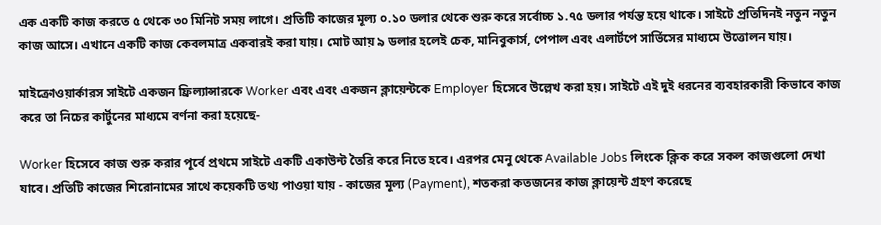এক একটি কাজ করতে ৫ থেকে ৩০ মিনিট সময় লাগে। প্রতিটি কাজের মূল্য ০.১০ ডলার থেকে শুরু করে সর্বোচ্চ ১.৭৫ ডলার পর্যন্ত হয়ে থাকে। সাইটে প্রতিদিনই নতুন নতুন কাজ আসে। এখানে একটি কাজ কেবলমাত্র একবারই করা যায়। মোট আয় ৯ ডলার হলেই চেক, মানিবুকার্স, পেপাল এবং এলার্টপে সার্ভিসের মাধ্যমে উত্তোলন যায়।

মাইক্রোওয়ার্কারস সাইটে একজন ফ্রিল্যান্সারকে Worker এবং এবং একজন ক্লায়েন্টকে Employer হিসেবে উল্লেখ করা হয়। সাইটে এই দুই ধরনের ব্যবহারকারী কিভাবে কাজ করে তা নিচের কার্টুনের মাধ্যমে বর্ণনা করা হয়েছে-

Worker হিসেবে কাজ শুরু করার পূর্বে প্রথমে সাইটে একটি একাউন্ট তৈরি করে নিতে হবে। এরপর মেনু থেকে Available Jobs লিংকে ক্লিক করে সকল কাজগুলো দেখা যাবে। প্রতিটি কাজের শিরোনামের সাথে কয়েকটি তথ্য পাওয়া যায় - কাজের মূল্য (Payment), শতকরা কতজনের কাজ ক্লায়েন্ট গ্রহণ করেছে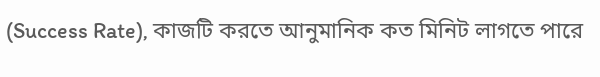(Success Rate), কাজটি করতে আনুমানিক কত মিনিট লাগতে পারে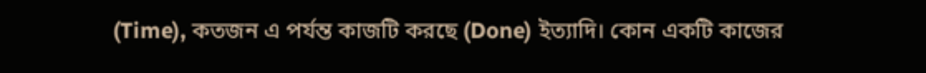(Time), কতজন এ পর্যন্ত কাজটি করছে (Done) ইত্যাদি। কোন একটি কাজের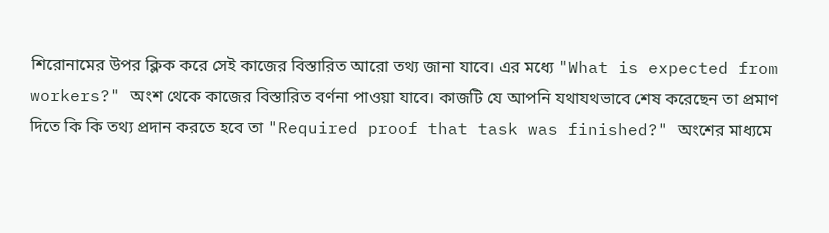শিরোনামের উপর ক্লিক করে সেই কাজের বিস্তারিত আরো তথ্য জানা যাবে। এর মধ্যে "What is expected from workers?" অংশ থেকে কাজের বিস্তারিত বর্ণনা পাওয়া যাবে। কাজটি যে আপনি যথাযথভাবে শেষ করেছেন তা প্রমাণ দিতে কি কি তথ্য প্রদান করতে হবে তা "Required proof that task was finished?" অংশের মাধ্যমে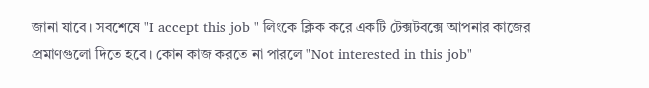জানা যাবে। সবশেষে "I accept this job " লিংকে ক্লিক করে একটি টেক্সটবক্সে আপনার কাজের প্রমাণগুলো দিতে হবে। কোন কাজ করতে না পারলে "Not interested in this job"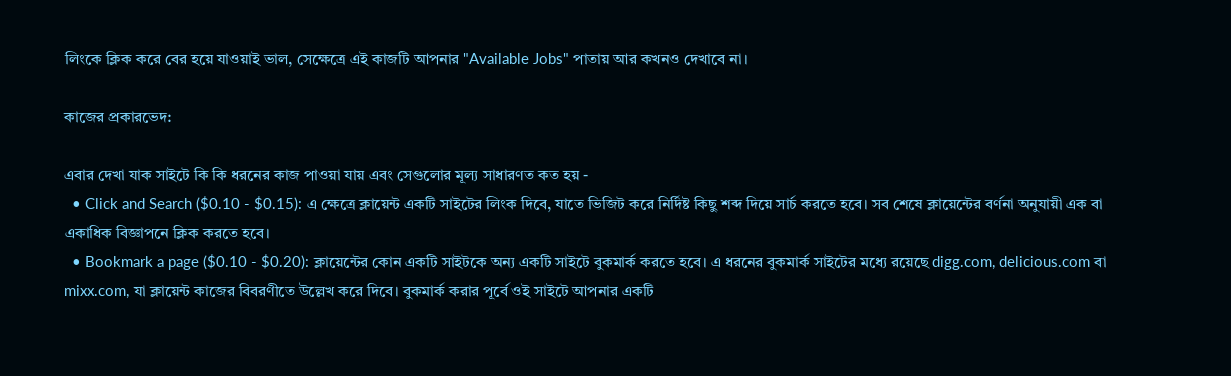লিংকে ক্লিক করে বের হয়ে যাওয়াই ভাল, সেক্ষেত্রে এই কাজটি আপনার "Available Jobs" পাতায় আর কখনও দেখাবে না।

কাজের প্রকারভেদ:

এবার দেখা যাক সাইটে কি কি ধরনের কাজ পাওয়া যায় এবং সেগুলোর মূল্য সাধারণত কত হয় -
  • Click and Search ($0.10 - $0.15): এ ক্ষেত্রে ক্লায়েন্ট একটি সাইটের লিংক দিবে, যাতে ভিজিট করে নির্দিষ্ট কিছু শব্দ দিয়ে সার্চ করতে হবে। সব শেষে ক্লায়েন্টের বর্ণনা অনুযায়ী এক বা একাধিক বিজ্ঞাপনে ক্লিক করতে হবে।
  • Bookmark a page ($0.10 - $0.20): ক্লায়েন্টের কোন একটি সাইটকে অন্য একটি সাইটে বুকমার্ক করতে হবে। এ ধরনের বুকমার্ক সাইটের মধ্যে রয়েছে digg.com, delicious.com বা mixx.com, যা ক্লায়েন্ট কাজের বিবরণীতে উল্লেখ করে দিবে। বুকমার্ক করার পূর্বে ওই সাইটে আপনার একটি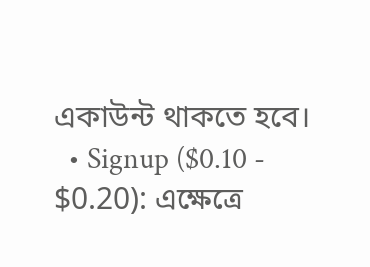একাউন্ট থাকতে হবে।
  • Signup ($0.10 - $0.20): এক্ষেত্রে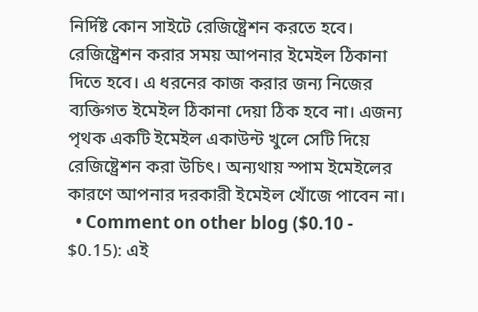নির্দিষ্ট কোন সাইটে রেজিষ্ট্রেশন করতে হবে। রেজিষ্ট্রেশন করার সময় আপনার ইমেইল ঠিকানা দিতে হবে। এ ধরনের কাজ করার জন্য নিজের ব্যক্তিগত ইমেইল ঠিকানা দেয়া ঠিক হবে না। এজন্য পৃথক একটি ইমেইল একাউন্ট খুলে সেটি দিয়ে রেজিষ্ট্রেশন করা উচিৎ। অন্যথায় স্পাম ইমেইলের কারণে আপনার দরকারী ইমেইল খোঁজে পাবেন না।
  • Comment on other blog ($0.10 - $0.15): এই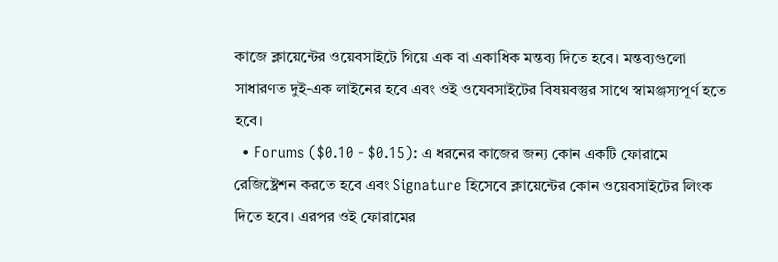কাজে ক্লায়েন্টের ওয়েবসাইটে গিয়ে এক বা একাধিক মন্তব্য দিতে হবে। মন্তব্যগুলো সাধারণত দুই-এক লাইনের হবে এবং ওই ওযেবসাইটের বিষয়বস্তুর সাথে স্বামঞ্জস্যপূর্ণ হতে হবে।
  • Forums ($0.10 - $0.15): এ ধরনের কাজের জন্য কোন একটি ফোরামে রেজিষ্ট্রেশন করতে হবে এবং Signature হিসেবে ক্লায়েন্টের কোন ওয়েবসাইটের লিংক দিতে হবে। এরপর ওই ফোরামের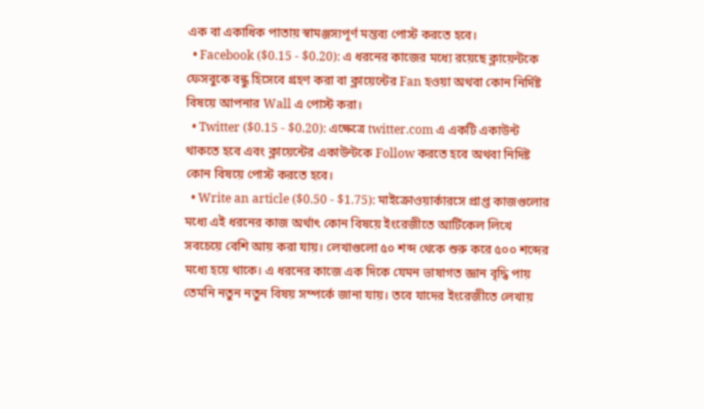এক বা একাধিক পাতায় স্বামঞ্জস্যপূর্ণ মন্তব্য পোস্ট করতে হবে।
  • Facebook ($0.15 - $0.20): এ ধরনের কাজের মধ্যে রয়েছে ক্লায়েন্টকে ফেসবুকে বন্ধু হিসেবে গ্রহণ করা বা ক্লায়েন্টের Fan হওয়া অথবা কোন নির্দিষ্ট বিষয়ে আপনার Wall এ পোস্ট করা।
  • Twitter ($0.15 - $0.20): এক্ষেত্রে twitter.com এ একটি একাউন্ট থাকতে হবে এবং ক্লায়েন্টের একাউন্টকে Follow করতে হবে অথবা নিদিষ্ট কোন বিষয়ে পোস্ট করতে হবে।
  • Write an article ($0.50 - $1.75): মাইক্রোওয়ার্কারসে প্রাপ্ত কাজগুলোর মধ্যে এই ধরনের কাজ অর্থাৎ কোন বিষয়ে ইংরেজীতে আর্টিকেল লিখে সবচেয়ে বেশি আয় করা যায়। লেখাগুলো ৫০ শব্দ থেকে শুরু করে ৫০০ শব্দের মধ্যে হয়ে থাকে। এ ধরনের কাজে এক দিকে যেমন ভাষাগত জ্ঞান বৃদ্ধি পায় তেমনি নতুন নতুন বিষয় সম্পর্কে জানা যায়। তবে যাদের ইংরেজীতে লেখায়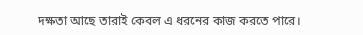দক্ষতা আছে তারাই কেবল এ ধরনের কাজ করতে পারে।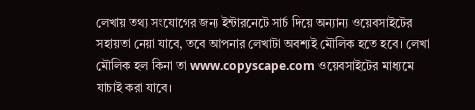লেখায় তথ্য সংযোগের জন্য ইন্টারনেটে সার্চ দিয়ে অন্যান্য ওয়েবসাইটের সহায়তা নেয়া যাবে, তবে আপনার লেখাটা অবশ্যই মৌলিক হতে হবে। লেখা মৌলিক হল কিনা তা www.copyscape.com ওয়েবসাইটের মাধ্যমে যাচাই করা যাবে।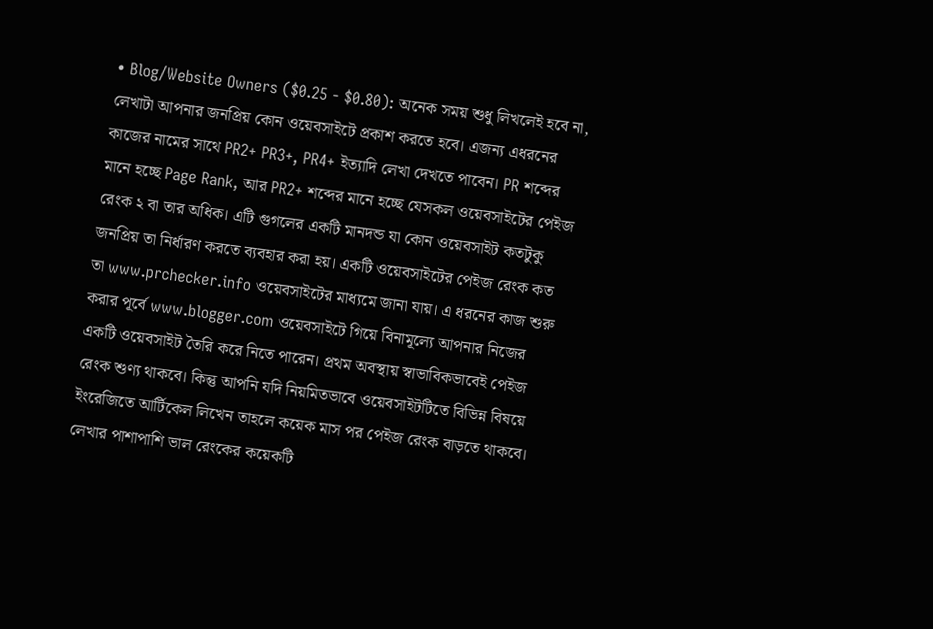• Blog/Website Owners ($0.25 - $0.80): অনেক সময় শুধু লিখলেই হবে না, লেখাটা আপনার জনপ্রিয় কোন ওয়েবসাইটে প্রকাশ করতে হবে। এজন্য এধরনের কাজের নামের সাথে PR2+ PR3+, PR4+ ইত্যাদি লেখা দেখতে পাবেন। PR শব্দের মানে হচ্ছে Page Rank, আর PR2+ শব্দের মানে হচ্ছে যেসকল ওয়েবসাইটের পেইজ রেংক ২ বা তার অধিক। এটি গুগলের একটি মানদন্ড যা কোন ওয়েবসাইট কতটুকু জনপ্রিয় তা নির্ধারণ করতে ব্যবহার করা হয়। একটি ওয়েবসাইটের পেইজ রেংক কত তা www.prchecker.info ওয়েবসাইটের মাধ্যমে জানা যায়। এ ধরনের কাজ শুরু করার পূর্বে www.blogger.com ওয়েবসাইটে গিয়ে বিনামূল্যে আপনার নিজের একটি ওয়েবসাইট তৈরি করে নিতে পারেন। প্রথম অবস্থায় স্বাভাবিকভাবেই পেইজ রেংক শুণ্য থাকবে। কিন্তু আপনি যদি নিয়মিতভাবে ওয়েবসাইটটিতে বিভিন্ন বিষয়ে ইংরেজিতে আর্টিকেল লিখেন তাহলে কয়েক মাস পর পেইজ রেংক বাড়তে থাকবে। লেখার পাশাপাশি ভাল রেংকের কয়েকটি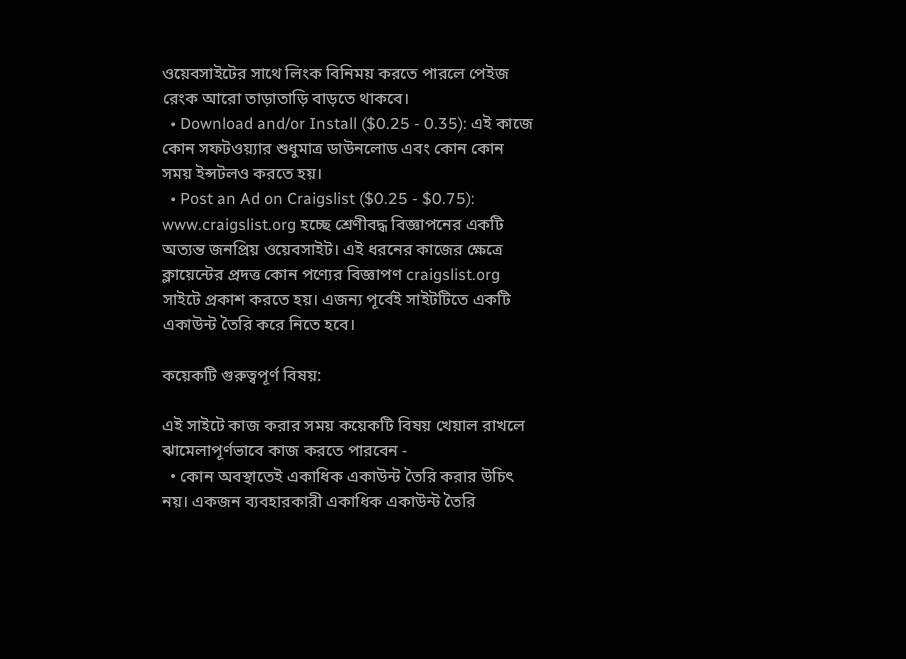ওয়েবসাইটের সাথে লিংক বিনিময় করতে পারলে পেইজ রেংক আরো তাড়াতাড়ি বাড়তে থাকবে।
  • Download and/or Install ($0.25 - 0.35): এই কাজে কোন সফটওয়্যার শুধুমাত্র ডাউনলোড এবং কোন কোন সময় ইন্সটলও করতে হয়।
  • Post an Ad on Craigslist ($0.25 - $0.75): www.craigslist.org হচ্ছে শ্রেণীবদ্ধ বিজ্ঞাপনের একটি অত্যন্ত জনপ্রিয় ওয়েবসাইট। এই ধরনের কাজের ক্ষেত্রে ক্লায়েন্টের প্রদত্ত কোন পণ্যের বিজ্ঞাপণ craigslist.org সাইটে প্রকাশ করতে হয়। এজন্য পূর্বেই সাইটটিতে একটি একাউন্ট তৈরি করে নিতে হবে।

কয়েকটি গুরুত্বপূর্ণ বিষয়:

এই সাইটে কাজ করার সময় কয়েকটি বিষয় খেয়াল রাখলে ঝামেলাপূর্ণভাবে কাজ করতে পারবেন -
  • কোন অবস্থাতেই একাধিক একাউন্ট তৈরি করার উচিৎ নয়। একজন ব্যবহারকারী একাধিক একাউন্ট তৈরি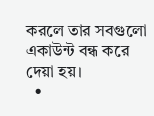করলে তার সবগুলো একাউন্ট বন্ধ করে দেয়া হয়।
  •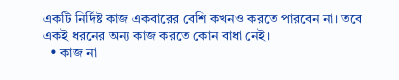একটি নির্দিষ্ট কাজ একবারের বেশি কখনও করতে পারবেন না। তবে একই ধরনের অন্য কাজ করতে কোন বাধা নেই।
  • কাজ না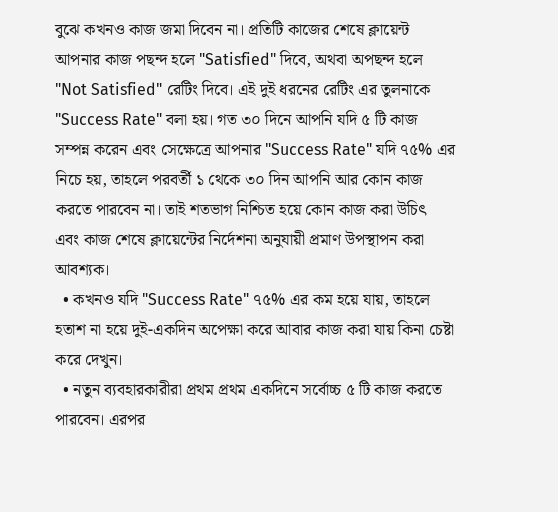বুঝে কখনও কাজ জমা দিবেন না। প্রতিটি কাজের শেষে ক্লায়েন্ট আপনার কাজ পছন্দ হলে "Satisfied" দিবে, অথবা অপছন্দ হলে "Not Satisfied" রেটিং দিবে। এই দুই ধরনের রেটিং এর তুলনাকে "Success Rate" বলা হয়। গত ৩০ দিনে আপনি যদি ৫ টি কাজ সম্পন্ন করেন এবং সেক্ষেত্রে আপনার "Success Rate" যদি ৭৫% এর নিচে হয়, তাহলে পরবর্তী ১ থেকে ৩০ দিন আপনি আর কোন কাজ করতে পারবেন না। তাই শতভাগ নিশ্চিত হয়ে কোন কাজ করা উচিৎ এবং কাজ শেষে ক্লায়েন্টের নির্দেশনা অনুযায়ী প্রমাণ উপস্থাপন করা আবশ্যক।
  • কখনও যদি "Success Rate" ৭৫% এর কম হয়ে যায়, তাহলে হতাশ না হয়ে দুই-একদিন অপেক্ষা করে আবার কাজ করা যায় কিনা চেষ্টা করে দেখুন।
  • নতুন ব্যবহারকারীরা প্রথম প্রথম একদিনে সর্বোচ্চ ৫ টি কাজ করতে পারবেন। এরপর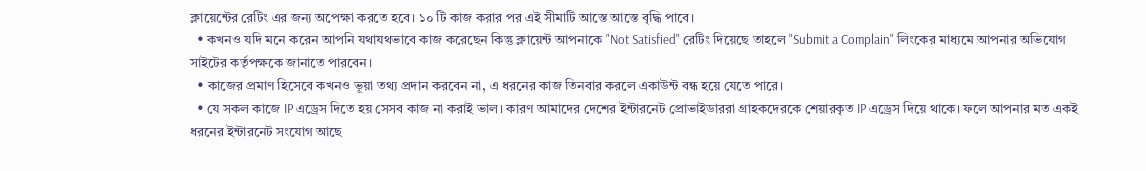ক্লায়েন্টের রেটিং এর জন্য অপেক্ষা করতে হবে। ১০ টি কাজ করার পর এই সীমাটি আস্তে আস্তে বৃদ্ধি পাবে।
  • কখনও যদি মনে করেন আপনি যথাযথভাবে কাজ করেছেন কিন্তু ক্লায়েন্ট আপনাকে "Not Satisfied" রেটিং দিয়েছে তাহলে "Submit a Complain" লিংকের মাধ্যমে আপনার অভিযোগ সাইটের কর্তৃপক্ষকে জানাতে পারবেন।
  • কাজের প্রমাণ হিসেবে কখনও ভূয়া তথ্য প্রদান করবেন না, এ ধরনের কাজ তিনবার করলে একাউন্ট বন্ধ হয়ে যেতে পারে।
  • যে সকল কাজে IP এড্রেস দিতে হয় সেসব কাজ না করাই ভাল। কারণ আমাদের দেশের ইন্টারনেট প্রোভাইডাররা গ্রাহকদেরকে শেয়ারকৃত IP এড্রেস দিয়ে থাকে। ফলে আপনার মত একই ধরনের ইন্টারনেট সংযোগ আছে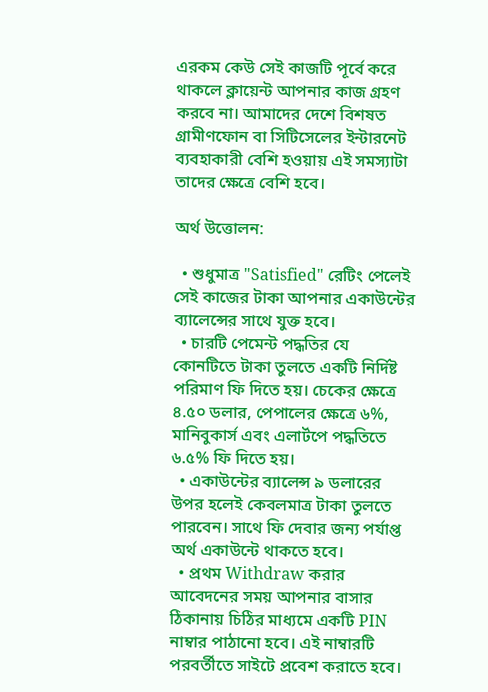এরকম কেউ সেই কাজটি পূর্বে করে থাকলে ক্লায়েন্ট আপনার কাজ গ্রহণ করবে না। আমাদের দেশে বিশষত গ্রামীণফোন বা সিটিসেলের ইন্টারনেট ব্যবহাকারী বেশি হওয়ায় এই সমস্যাটা তাদের ক্ষেত্রে বেশি হবে।

অর্থ উত্তোলন:

  • শুধুমাত্র "Satisfied" রেটিং পেলেই সেই কাজের টাকা আপনার একাউন্টের ব্যালেন্সের সাথে যুক্ত হবে।
  • চারটি পেমেন্ট পদ্ধতির যে কোনটিতে টাকা তুলতে একটি নির্দিষ্ট পরিমাণ ফি দিতে হয়। চেকের ক্ষেত্রে ৪.৫০ ডলার, পেপালের ক্ষেত্রে ৬%, মানিবুকার্স এবং এলার্টপে পদ্ধতিতে ৬.৫% ফি দিতে হয়।
  • একাউন্টের ব্যালেন্স ৯ ডলারের উপর হলেই কেবলমাত্র টাকা তুলতে পারবেন। সাথে ফি দেবার জন্য পর্যাপ্ত অর্থ একাউন্টে থাকতে হবে।
  • প্রথম Withdraw করার আবেদনের সময় আপনার বাসার ঠিকানায় চিঠির মাধ্যমে একটি PIN নাম্বার পাঠানো হবে। এই নাম্বারটি পরবর্তীতে সাইটে প্রবেশ করাতে হবে।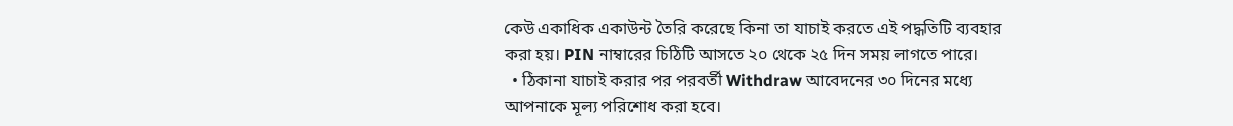কেউ একাধিক একাউন্ট তৈরি করেছে কিনা তা যাচাই করতে এই পদ্ধতিটি ব্যবহার করা হয়। PIN নাম্বারের চিঠিটি আসতে ২০ থেকে ২৫ দিন সময় লাগতে পারে।
  • ঠিকানা যাচাই করার পর পরবর্তী Withdraw আবেদনের ৩০ দিনের মধ্যে আপনাকে মূল্য পরিশোধ করা হবে।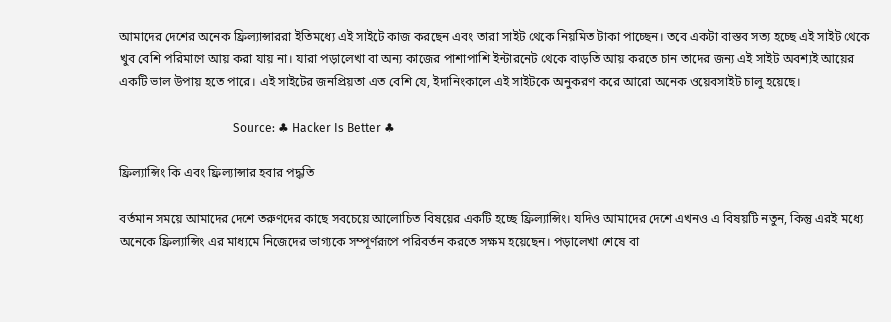আমাদের দেশের অনেক ফ্রিল্যান্সাররা ইতিমধ্যে এই সাইটে কাজ করছেন এবং তারা সাইট থেকে নিয়মিত টাকা পাচ্ছেন। তবে একটা বাস্তব সত্য হচ্ছে এই সাইট থেকে খুব বেশি পরিমাণে আয় করা যায় না। যারা পড়ালেখা বা অন্য কাজের পাশাপাশি ইন্টারনেট থেকে বাড়তি আয় করতে চান তাদের জন্য এই সাইট অবশ্যই আয়ের একটি ভাল উপায় হতে পারে। এই সাইটের জনপ্রিয়তা এত বেশি যে, ইদানিংকালে এই সাইটকে অনুকরণ করে আরো অনেক ওয়েবসাইট চালু হয়েছে।

                                      Source: ♣ Hacker Is Better ♣

ফ্রিল্যান্সিং কি এবং ফ্রিল্যান্সার হবার পদ্ধতি

বর্তমান সময়ে আমাদের দেশে তরুণদের কাছে সবচেয়ে আলোচিত বিষয়ের একটি হচ্ছে ফ্রিল্যান্সিং। যদিও আমাদের দেশে এখনও এ বিষয়টি নতুন, কিন্তু এরই মধ্যে অনেকে ফ্রিল্যান্সিং এর মাধ্যমে নিজেদের ভাগ্যকে সম্পূর্ণরূপে পরিবর্তন করতে সক্ষম হয়েছেন। পড়ালেখা শেষে বা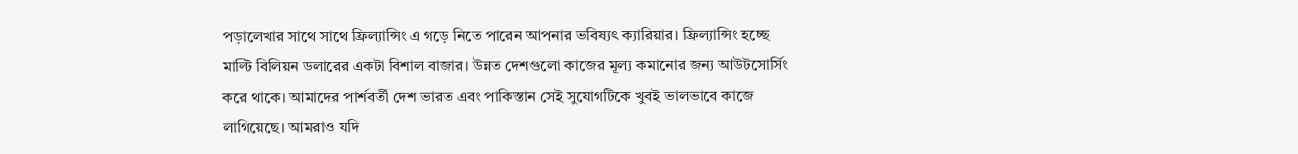পড়ালেখার সাথে সাথে ফ্রিল্যান্সিং এ গড়ে নিতে পারেন আপনার ভবিষ্যৎ ক্যারিয়ার। ফ্রিল্যান্সিং হচ্ছে মাল্টি বিলিয়ন ডলারের একটা বিশাল বাজার। উন্নত দেশগুলো কাজের মূল্য কমানোর জন্য আউটসোর্সিং করে থাকে। আমাদের পার্শবর্তী দেশ ভারত এবং পাকিস্তান সেই সুযোগটিকে খুবই ভালভাবে কাজে লাগিয়েছে। আমরাও যদি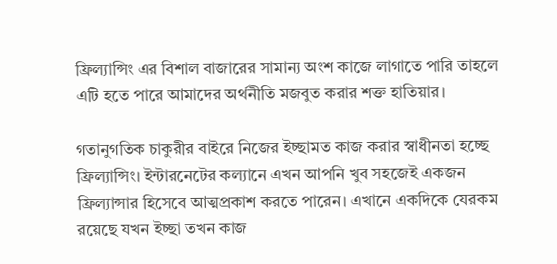ফ্রিল্যান্সিং এর বিশাল বাজারের সামান্য অংশ কাজে লাগাতে পারি তাহলে এটি হতে পারে আমাদের অর্থনীতি মজবুত করার শক্ত হাতিয়ার।

গতানুগতিক চাকুরীর বাইরে নিজের ইচ্ছামত কাজ করার স্বাধীনতা হচ্ছে ফ্রিল্যান্সিং। ইন্টারনেটের কল্যানে এখন আপনি খুব সহজেই একজন ফ্রিল্যান্সার হিসেবে আত্মপ্রকাশ করতে পারেন। এখানে একদিকে যেরকম রয়েছে যখন ইচ্ছা তখন কাজ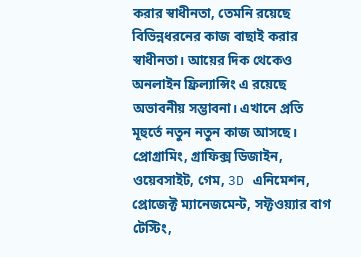করার স্বাধীনতা, তেমনি রয়েছে বিভিন্নধরনের কাজ বাছাই করার স্বাধীনতা। আয়ের দিক থেকেও অনলাইন ফ্রিল্যান্সিং এ রয়েছে অভাবনীয় সম্ভাবনা। এখানে প্রতি মূহুর্তে নতুন নতুন কাজ আসছে। প্রোগ্রামিং, গ্রাফিক্স ডিজাইন, ওয়েবসাইট, গেম, 3D এনিমেশন, প্রোজেক্ট ম্যানেজমেন্ট, সফ্টওয়্যার বাগ টেস্টিং,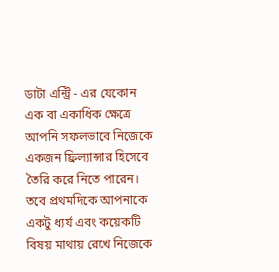ডাটা এন্ট্রি - এর যেকোন এক বা একাধিক ক্ষেত্রে আপনি সফলভাবে নিজেকে একজন ফ্রিল্যান্সার হিসেবে তৈরি করে নিতে পারেন। তবে প্রথমদিকে আপনাকে একটু ধ্যর্য এবং কয়েকটি বিষয় মাথায় রেখে নিজেকে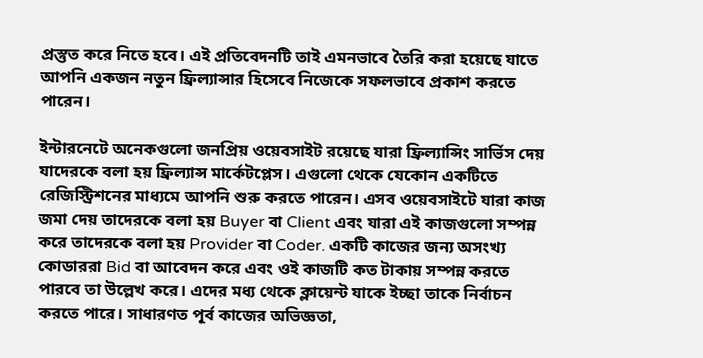প্রস্তুত করে নিতে হবে। এই প্রতিবেদনটি তাই এমনভাবে তৈরি করা হয়েছে যাতে আপনি একজন নতুন ফ্রিল্যান্সার হিসেবে নিজেকে সফলভাবে প্রকাশ করতে পারেন।

ইন্টারনেটে অনেকগুলো জনপ্রিয় ওয়েবসাইট রয়েছে যারা ফ্রিল্যান্সিং সার্ভিস দেয় যাদেরকে বলা হয় ফ্রিল্যান্স মার্কেটপ্লেস। এগুলো থেকে যেকোন একটিতে রেজিস্ট্রিশনের মাধ্যমে আপনি শুরু করতে পারেন। এসব ওয়েবসাইটে যারা কাজ জমা দেয় তাদেরকে বলা হয় Buyer বা Client এবং যারা এই কাজগুলো সম্পন্ন করে তাদেরকে বলা হয় Provider বা Coder. একটি কাজের জন্য অসংখ্য কোডাররা Bid বা আবেদন করে এবং ওই কাজটি কত টাকায় সম্পন্ন করতে পারবে তা উল্লেখ করে। এদের মধ্য থেকে ক্লায়েন্ট যাকে ইচ্ছা তাকে নির্বাচন করতে পারে। সাধারণত পূর্ব কাজের অভিজ্ঞতা,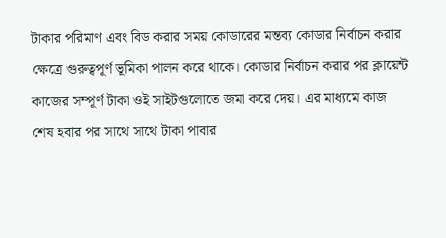টাকার পরিমাণ এবং বিড করার সময় কোডারের মন্তব্য কোডার নির্বাচন করার ক্ষেত্রে গুরুত্বপূর্ণ ভূমিকা পালন করে থাকে। কোডার নির্বাচন করার পর ক্লায়েন্ট কাজের সম্পূর্ণ টাকা ওই সাইটগুলোতে জমা করে দেয়। এর মাধ্যমে কাজ শেষ হবার পর সাথে সাথে টাকা পাবার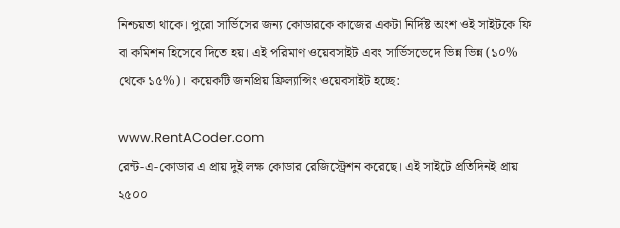নিশ্চয়তা থাকে। পুরো সার্ভিসের জন্য কোডারকে কাজের একটা নির্দিষ্ট অংশ ওই সাইটকে ফি বা কমিশন হিসেবে দিতে হয়। এই পরিমাণ ওয়েবসাইট এবং সার্ভিসভেদে ভিন্ন ভিন্ন (১০% থেকে ১৫%)। কয়েকটি জনপ্রিয় ফ্রিল্যান্সিং ওয়েবসাইট হচ্ছে:

www.RentACoder.com
রেন্ট-এ-কোডার এ প্রায় দুই লক্ষ কোডার রেজিস্ট্রেশন করেছে। এই সাইটে প্রতিদিনই প্রায় ২৫০০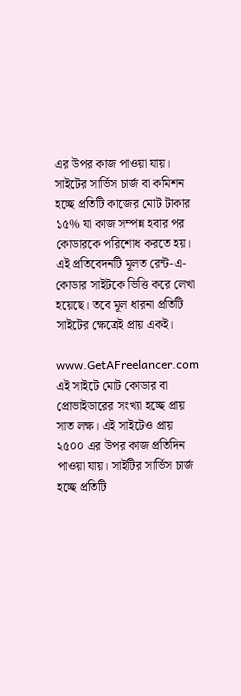এর উপর কাজ পাওয়া যায়। সাইটের সার্ভিস চার্জ বা কমিশন হচ্ছে প্রতিটি কাজের মোট টাকার ১৫% যা কাজ সম্পন্ন হবার পর কোডারকে পরিশোধ করতে হয়। এই প্রতিবেদনটি মূলত রেন্ট-এ-কোডার সাইটকে ভিত্তি করে লেখা হয়েছে। তবে মূল ধারনা প্রতিটি সাইটের ক্ষেত্রেই প্রায় একই।

www.GetAFreelancer.com
এই সাইটে মোট কোডার বা প্রোভাইডারের সংখ্যা হচ্ছে প্রায় সাত লক্ষ। এই সাইটেও প্রায় ২৫০০ এর উপর কাজ প্রতিদিন পাওয়া যায়। সাইটির সার্ভিস চার্জ হচ্ছে প্রতিটি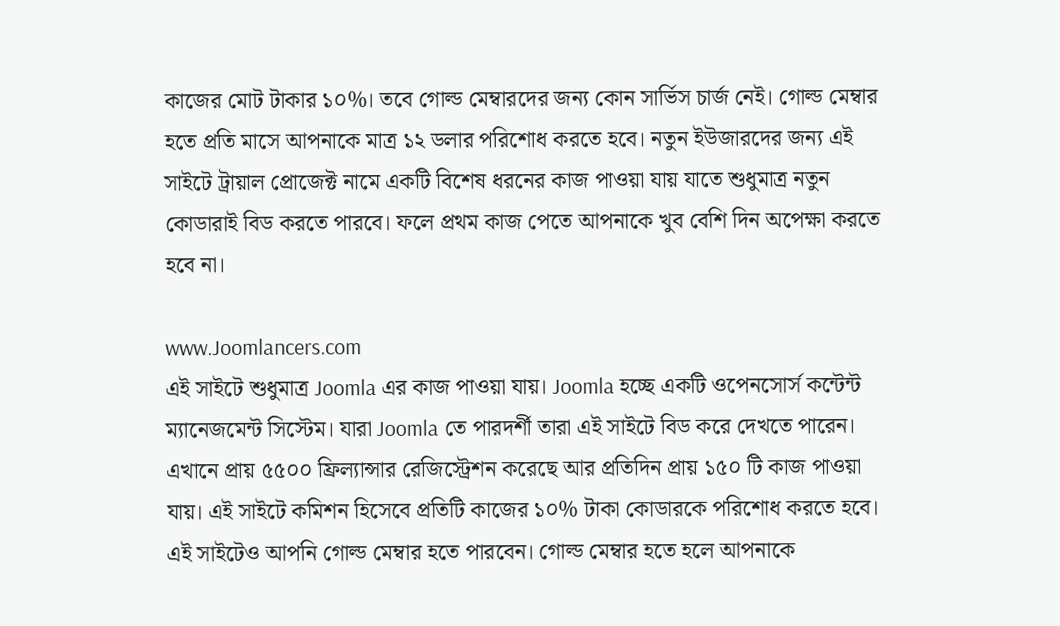কাজের মোট টাকার ১০%। তবে গোল্ড মেম্বারদের জন্য কোন সার্ভিস চার্জ নেই। গোল্ড মেম্বার হতে প্রতি মাসে আপনাকে মাত্র ১২ ডলার পরিশোধ করতে হবে। নতুন ইউজারদের জন্য এই সাইটে ট্রায়াল প্রোজেক্ট নামে একটি বিশেষ ধরনের কাজ পাওয়া যায় যাতে শুধুমাত্র নতুন কোডারাই বিড করতে পারবে। ফলে প্রথম কাজ পেতে আপনাকে খুব বেশি দিন অপেক্ষা করতে হবে না।

www.Joomlancers.com
এই সাইটে শুধুমাত্র Joomla এর কাজ পাওয়া যায়। Joomla হচ্ছে একটি ওপেনসোর্স কন্টেন্ট ম্যানেজমেন্ট সিস্টেম। যারা Joomla তে পারদর্শী তারা এই সাইটে বিড করে দেখতে পারেন। এখানে প্রায় ৫৫০০ ফ্রিল্যান্সার রেজিস্ট্রেশন করেছে আর প্রতিদিন প্রায় ১৫০ টি কাজ পাওয়া যায়। এই সাইটে কমিশন হিসেবে প্রতিটি কাজের ১০% টাকা কোডারকে পরিশোধ করতে হবে। এই সাইটেও আপনি গোল্ড মেম্বার হতে পারবেন। গোল্ড মেম্বার হতে হলে আপনাকে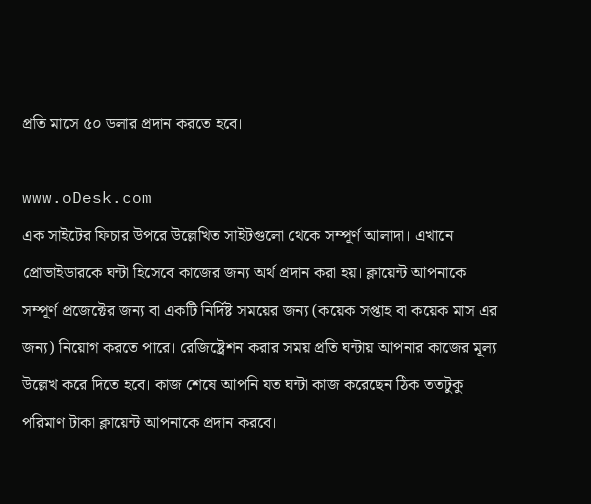প্রতি মাসে ৫০ ডলার প্রদান করতে হবে।

www.oDesk.com
এক সাইটের ফিচার উপরে উল্লেখিত সাইটগুলো থেকে সম্পূর্ণ আলাদা। এখানে প্রোভাইডারকে ঘন্টা হিসেবে কাজের জন্য অর্থ প্রদান করা হয়। ক্লায়েন্ট আপনাকে সম্পূর্ণ প্রজেক্টের জন্য বা একটি নির্দিষ্ট সময়ের জন্য (কয়েক সপ্তাহ বা কয়েক মাস এর জন্য) নিয়োগ করতে পারে। রেজিষ্ট্রেশন করার সময় প্রতি ঘন্টায় আপনার কাজের মূল্য উল্লেখ করে দিতে হবে। কাজ শেষে আপনি যত ঘন্টা কাজ করেছেন ঠিক ততটুকু পরিমাণ টাকা ক্লায়েন্ট আপনাকে প্রদান করবে।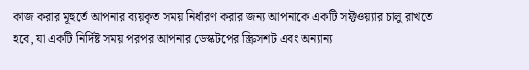কাজ করার মূহুর্তে আপনার ব্যয়কৃত সময় নির্ধারণ করার জন্য আপনাকে একটি সফ্টওয়্যার চালু রাখতে হবে, যা একটি নির্দিষ্ট সময় পরপর আপনার ডেস্কটপের স্ক্রিসশট এবং অন্যান্য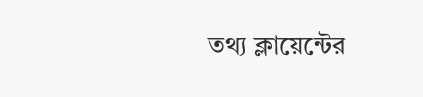তথ্য ক্লায়েন্টের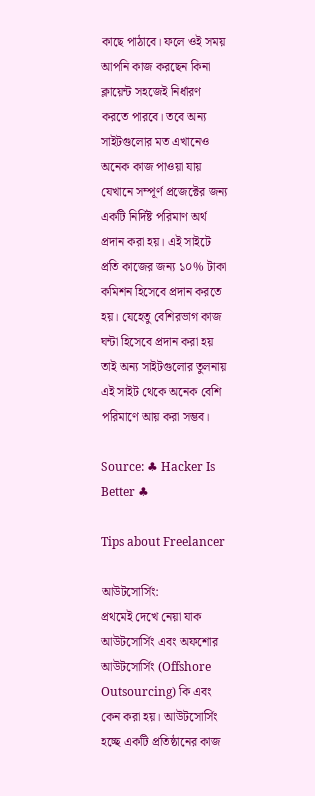কাছে পাঠাবে। ফলে ওই সময় আপনি কাজ করছেন কিনা ক্লায়েন্ট সহজেই নির্ধারণ করতে পারবে। তবে অন্য সাইটগুলোর মত এখানেও অনেক কাজ পাওয়া যায় যেখানে সম্পূর্ণ প্রজেক্টের জন্য একটি নির্দিষ্ট পরিমাণ অর্থ প্রদান করা হয়। এই সাইটে প্রতি কাজের জন্য ১০% টাকা কমিশন হিসেবে প্রদান করতে হয়। যেহেতু বেশিরভাগ কাজ ঘন্টা হিসেবে প্রদান করা হয় তাই অন্য সাইটগুলোর তুলনায় এই সাইট থেকে অনেক বেশি পরিমাণে আয় করা সম্ভব।

Source: ♣ Hacker Is Better ♣

Tips about Freelancer

আউটসোর্সিং:
প্রথমেই দেখে নেয়া যাক আউটসোর্সিং এবং অফশোর আউটসোর্সিং (Offshore Outsourcing) কি এবং কেন করা হয়। আউটসোর্সিং হচ্ছে একটি প্রতিষ্ঠানের কাজ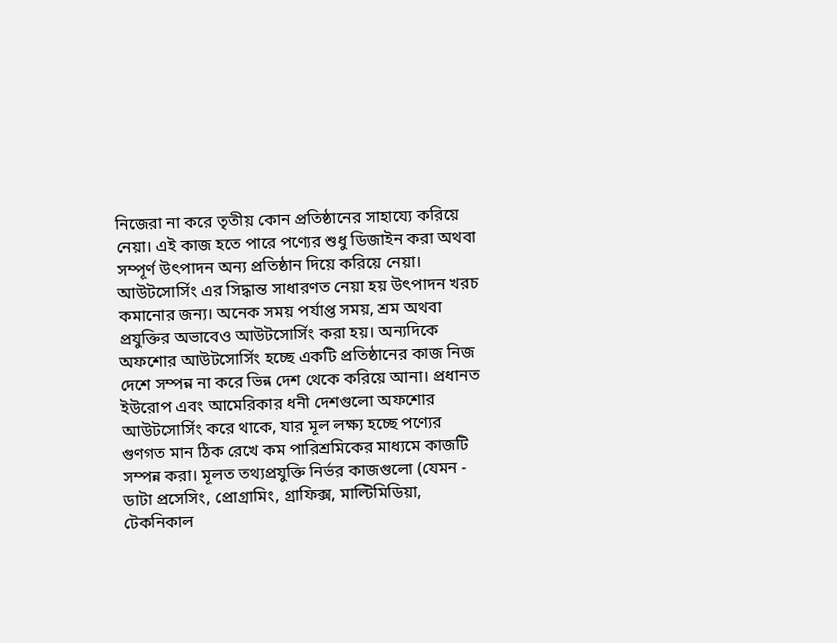নিজেরা না করে তৃতীয় কোন প্রতিষ্ঠানের সাহায্যে করিয়ে নেয়া। এই কাজ হতে পারে পণ্যের শুধু ডিজাইন করা অথবা সম্পূর্ণ উৎপাদন অন্য প্রতিষ্ঠান দিয়ে করিয়ে নেয়া। আউটসোর্সিং এর সিদ্ধান্ত সাধারণত নেয়া হয় উৎপাদন খরচ কমানোর জন্য। অনেক সময় পর্যাপ্ত সময়, শ্রম অথবা প্রযুক্তির অভাবেও আউটসোর্সিং করা হয়। অন্যদিকে অফশোর আউটসোর্সিং হচ্ছে একটি প্রতিষ্ঠানের কাজ নিজ দেশে সম্পন্ন না করে ভিন্ন দেশ থেকে করিয়ে আনা। প্রধানত ইউরোপ এবং আমেরিকার ধনী দেশগুলো অফশোর আউটসোর্সিং করে থাকে, যার মূল লক্ষ্য হচ্ছে পণ্যের গুণগত মান ঠিক রেখে কম পারিশ্রমিকের মাধ্যমে কাজটি সম্পন্ন করা। মূলত তথ্যপ্রযুক্তি নির্ভর কাজগুলো (যেমন - ডাটা প্রসেসিং, প্রোগ্রামিং, গ্রাফিক্স, মাল্টিমিডিয়া, টেকনিকাল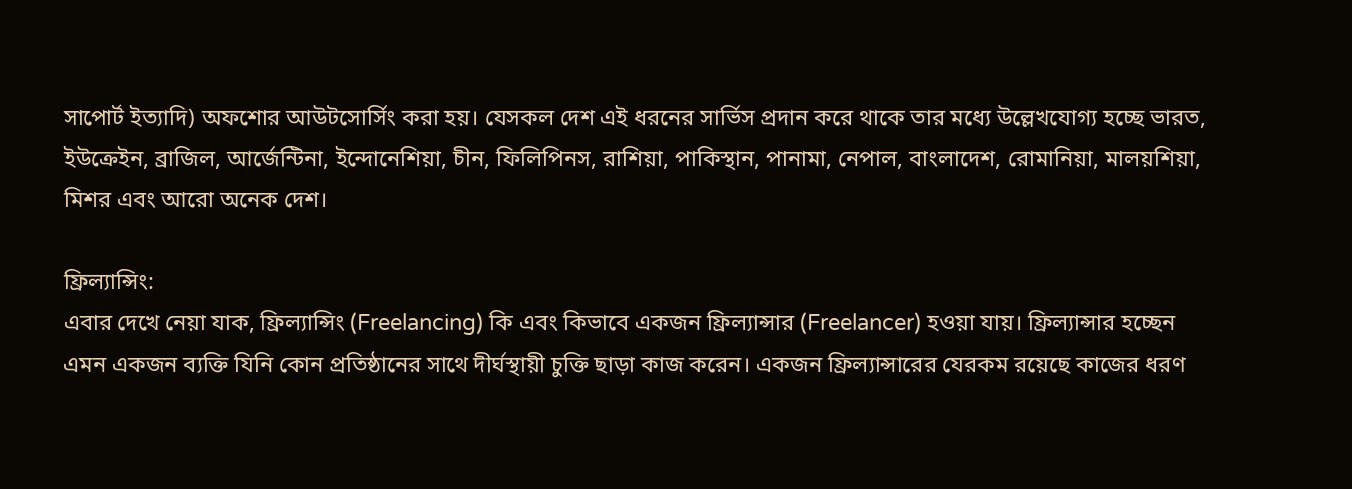সাপোর্ট ইত্যাদি) অফশোর আউটসোর্সিং করা হয়। যেসকল দেশ এই ধরনের সার্ভিস প্রদান করে থাকে তার মধ্যে উল্লেখযোগ্য হচ্ছে ভারত, ইউক্রেইন, ব্রাজিল, আর্জেন্টিনা, ইন্দোনেশিয়া, চীন, ফিলিপিনস, রাশিয়া, পাকিস্থান, পানামা, নেপাল, বাংলাদেশ, রোমানিয়া, মালয়শিয়া, মিশর এবং আরো অনেক দেশ।

ফ্রিল্যান্সিং:
এবার দেখে নেয়া যাক, ফ্রিল্যান্সিং (Freelancing) কি এবং কিভাবে একজন ফ্রিল্যান্সার (Freelancer) হওয়া যায়। ফ্রিল্যান্সার হচ্ছেন এমন একজন ব্যক্তি যিনি কোন প্রতিষ্ঠানের সাথে দীর্ঘস্থায়ী চুক্তি ছাড়া কাজ করেন। একজন ফ্রিল্যান্সারের যেরকম রয়েছে কাজের ধরণ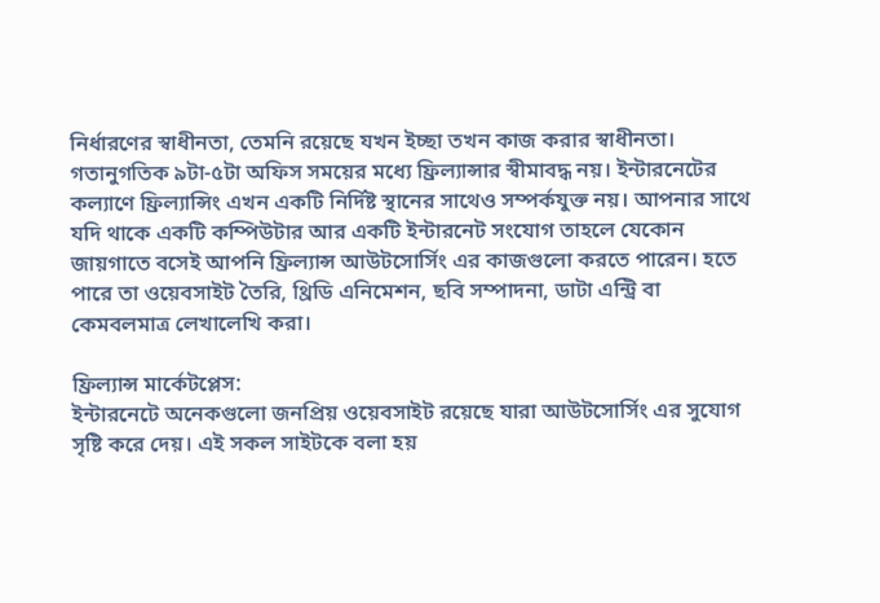নির্ধারণের স্বাধীনতা, তেমনি রয়েছে যখন ইচ্ছা তখন কাজ করার স্বাধীনতা। গতানুগতিক ৯টা-৫টা অফিস সময়ের মধ্যে ফ্রিল্যান্সার স্বীমাবদ্ধ নয়। ইন্টারনেটের কল্যাণে ফ্রিল্যান্সিং এখন একটি নির্দিষ্ট স্থানের সাথেও সম্পর্কযুক্ত নয়। আপনার সাথে যদি থাকে একটি কম্পিউটার আর একটি ইন্টারনেট সংযোগ তাহলে যেকোন জায়গাতে বসেই আপনি ফ্রিল্যান্স আউটসোর্সিং এর কাজগুলো করতে পারেন। হতে পারে তা ওয়েবসাইট তৈরি, থ্রিডি এনিমেশন, ছবি সম্পাদনা, ডাটা এন্ট্রি বা কেমবলমাত্র লেখালেখি করা।

ফ্রিল্যান্স মার্কেটপ্লেস:
ইন্টারনেটে অনেকগুলো জনপ্রিয় ওয়েবসাইট রয়েছে যারা আউটসোর্সিং এর সুযোগ সৃষ্টি করে দেয়। এই সকল সাইটকে বলা হয়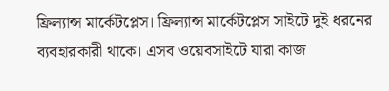ফ্রিল্যান্স মার্কেটপ্লেস। ফ্রিল্যান্স মার্কেটপ্লেস সাইটে দুই ধরনের ব্যবহারকারী থাকে। এসব ওয়েবসাইটে যারা কাজ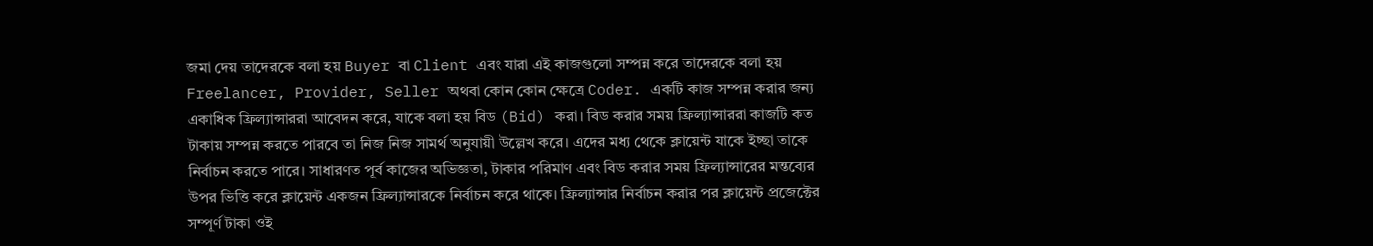জমা দেয় তাদেরকে বলা হয় Buyer বা Client এবং যারা এই কাজগুলো সম্পন্ন করে তাদেরকে বলা হয় Freelancer, Provider, Seller অথবা কোন কোন ক্ষেত্রে Coder. একটি কাজ সম্পন্ন করার জন্য একাধিক ফ্রিল্যান্সাররা আবেদন করে, যাকে বলা হয় বিড (Bid) করা। বিড করার সময় ফ্রিল্যান্সাররা কাজটি কত টাকায় সম্পন্ন করতে পারবে তা নিজ নিজ সামর্থ অনুযায়ী উল্লেখ করে। এদের মধ্য থেকে ক্লায়েন্ট যাকে ইচ্ছা তাকে নির্বাচন করতে পারে। সাধারণত পূর্ব কাজের অভিজ্ঞতা, টাকার পরিমাণ এবং বিড করার সময় ফ্রিল্যান্সারের মন্তব্যের উপর ভিত্তি করে ক্লায়েন্ট একজন ফ্রিল্যান্সারকে নির্বাচন করে থাকে। ফ্রিল্যান্সার নির্বাচন করার পর ক্লায়েন্ট প্রজেক্টের সম্পূর্ণ টাকা ওই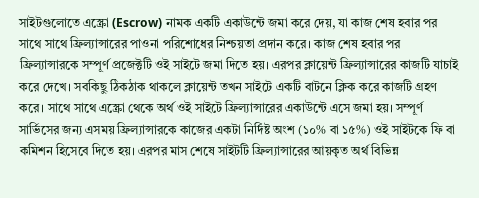সাইটগুলোতে এস্ক্রো (Escrow) নামক একটি একাউন্টে জমা করে দেয়, যা কাজ শেষ হবার পর সাথে সাথে ফ্রিল্যান্সারের পাওনা পরিশোধের নিশ্চয়তা প্রদান করে। কাজ শেষ হবার পর ফ্রিল্যান্সারকে সম্পূর্ণ প্রজেক্টটি ওই সাইটে জমা দিতে হয়। এরপর ক্লায়েন্ট ফ্রিল্যান্সারের কাজটি যাচাই করে দেখে। সবকিছু ঠিকঠাক থাকলে ক্লায়েন্ট তখন সাইটে একটি বাটনে ক্লিক করে কাজটি গ্রহণ করে। সাথে সাথে এস্ক্রো থেকে অর্থ ওই সাইটে ফ্রিল্যান্সারের একাউন্টে এসে জমা হয়। সম্পূর্ণ সার্ভিসের জন্য এসময় ফ্রিল্যান্সারকে কাজের একটা নির্দিষ্ট অংশ (১০% বা ১৫%) ওই সাইটকে ফি বা কমিশন হিসেবে দিতে হয়। এরপর মাস শেষে সাইটটি ফ্রিল্যান্সারের আয়কৃত অর্থ বিভিন্ন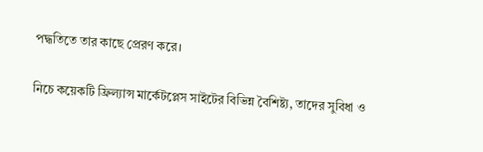পদ্ধতিতে তার কাছে প্রেরণ করে।

নিচে কয়েকটি ফ্রিল্যান্স মার্কেটপ্লেস সাইটের বিভিন্ন বৈশিষ্ট্য, তাদের সুবিধা ও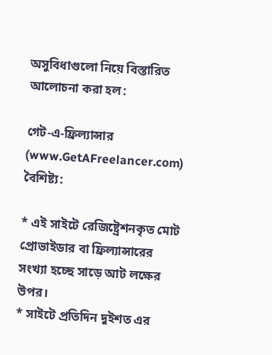অসুবিধাগুলো নিয়ে বিস্তারিত আলোচনা করা হল:

গেট-এ-ফ্রিল্যান্সার (www.GetAFreelancer.com)
বৈশিষ্ট্য:

* এই সাইটে রেজিষ্ট্রেশনকৃত মোট প্রোভাইডার বা ফ্রিল্যান্সারের সংখ্যা হচ্ছে সাড়ে আট লক্ষের উপর।
* সাইটে প্রতিদিন দুইশত এর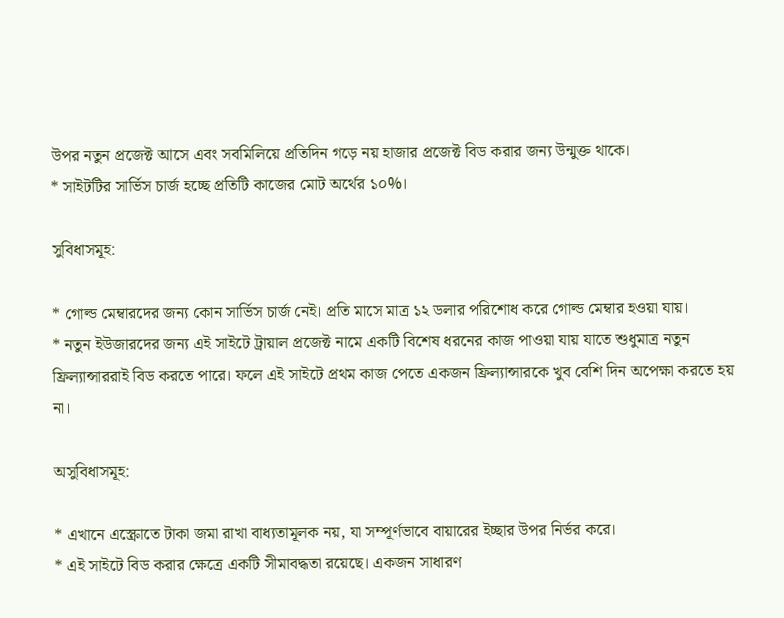উপর নতুন প্রজেক্ট আসে এবং সবমিলিয়ে প্রতিদিন গড়ে নয় হাজার প্রজেক্ট বিড করার জন্য উন্মুক্ত থাকে।
* সাইটটির সার্ভিস চার্জ হচ্ছে প্রতিটি কাজের মোট অর্থের ১০%।

সুবিধাসমূহ:

* গোল্ড মেম্বারদের জন্য কোন সার্ভিস চার্জ নেই। প্রতি মাসে মাত্র ১২ ডলার পরিশোধ করে গোল্ড মেম্বার হওয়া যায়।
* নতুন ইউজারদের জন্য এই সাইটে ট্রায়াল প্রজেক্ট নামে একটি বিশেষ ধরনের কাজ পাওয়া যায় যাতে শুধুমাত্র নতুন ফ্রিল্যান্সাররাই বিড করতে পারে। ফলে এই সাইটে প্রথম কাজ পেতে একজন ফ্রিল্যান্সারকে খুব বেশি দিন অপেক্ষা করতে হয় না।

অসুবিধাসমূহ:

* এখানে এস্ক্রোতে টাকা জমা রাখা বাধ্যতামূলক নয়, যা সম্পূর্ণভাবে বায়ারের ইচ্ছার উপর নির্ভর করে।
* এই সাইটে বিড করার ক্ষেত্রে একটি সীমাবদ্ধতা রয়েছে। একজন সাধারণ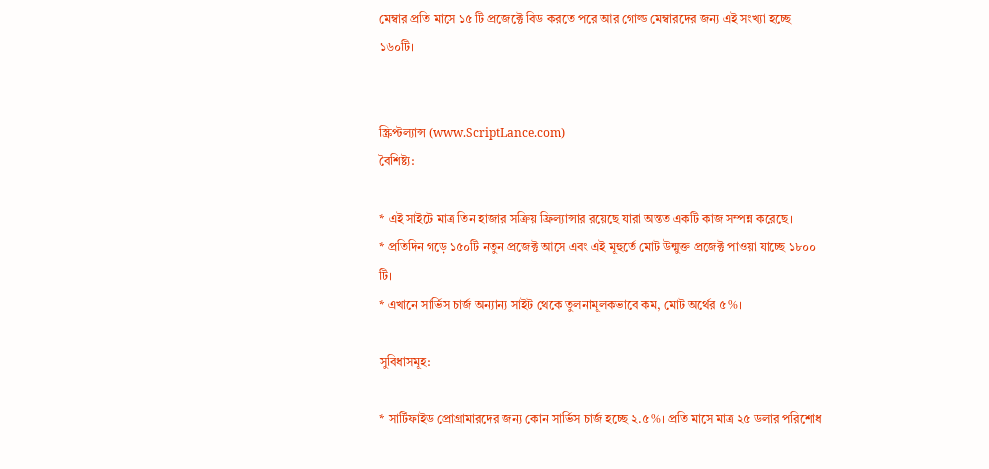মেম্বার প্রতি মাসে ১৫ টি প্রজেক্টে বিড করতে পরে আর গোল্ড মেম্বারদের জন্য এই সংখ্যা হচ্ছে ১৬০টি।


স্ক্রিপ্টল্যান্স (www.ScriptLance.com)
বৈশিষ্ট্য:

* এই সাইটে মাত্র তিন হাজার সক্রিয় ফ্রিল্যান্সার রয়েছে যারা অন্তত একটি কাজ সম্পন্ন করেছে।
* প্রতিদিন গড়ে ১৫০টি নতুন প্রজেক্ট আসে এবং এই মূহুর্তে মোট উন্মুক্ত প্রজেক্ট পাওয়া যাচ্ছে ১৮০০ টি।
* এখানে সার্ভিস চার্জ অন্যান্য সাইট থেকে তুলনামূলকভাবে কম, মোট অর্থের ৫%।

সুবিধাসমূহ:

* সার্টিফাইড প্রোগ্রামারদের জন্য কোন সার্ভিস চার্জ হচ্ছে ২.৫%। প্রতি মাসে মাত্র ২৫ ডলার পরিশোধ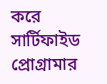করে সার্টিফাইড প্রোগ্রামার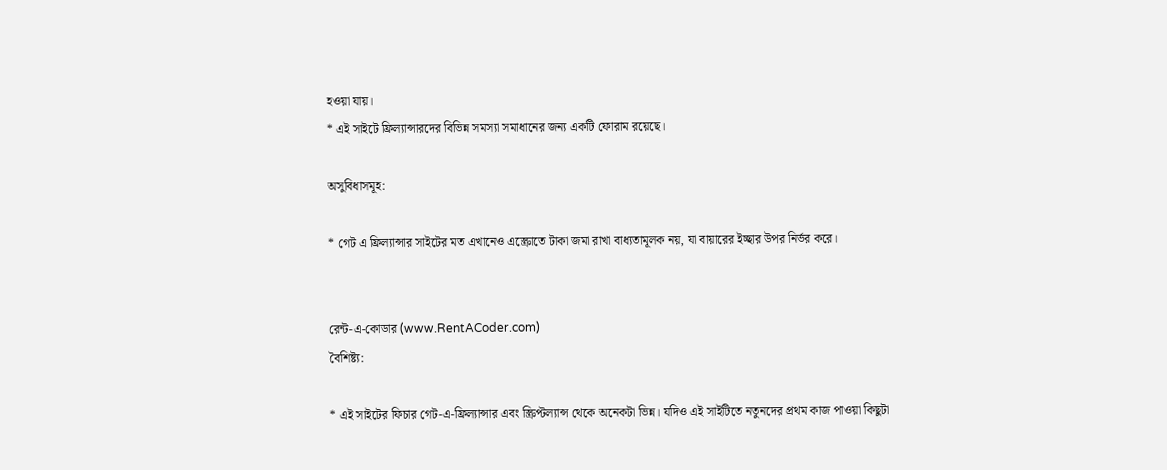হওয়া যায়।
* এই সাইটে ফ্রিল্যান্সারদের বিভিন্ন সমস্যা সমাধানের জন্য একটি ফোরাম রয়েছে।

অসুবিধাসমূহ:

* গেট এ ফ্রিল্যান্সার সাইটের মত এখানেও এস্ক্রোতে টাকা জমা রাখা বাধ্যতামূলক নয়, যা বায়ারের ইচ্ছার উপর নির্ভর করে।


রেন্ট-এ-কোডার (www.RentACoder.com)
বৈশিষ্ট্য:

* এই সাইটের ফিচার গেট-এ-ফ্রিল্যান্সার এবং স্ক্রিপ্টল্যান্স থেকে অনেকটা ভিন্ন। যদিও এই সাইটিতে নতুনদের প্রথম কাজ পাওয়া কিছুটা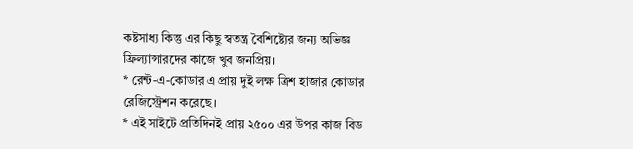কষ্টসাধ্য কিন্তু এর কিছু স্বতন্ত্র বৈশিষ্ট্যের জন্য অভিজ্ঞ ফ্রিল্যান্সারদের কাজে খুব জনপ্রিয়।
* রেন্ট-এ-কোডার এ প্রায় দুই লক্ষ ত্রিশ হাজার কোডার রেজিস্ট্রেশন করেছে।
* এই সাইটে প্রতিদিনই প্রায় ২৫০০ এর উপর কাজ বিড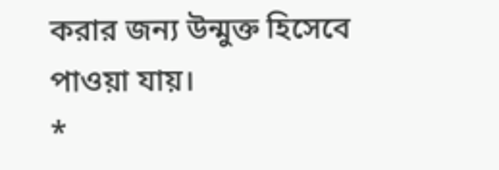করার জন্য উন্মুক্ত হিসেবে পাওয়া যায়।
*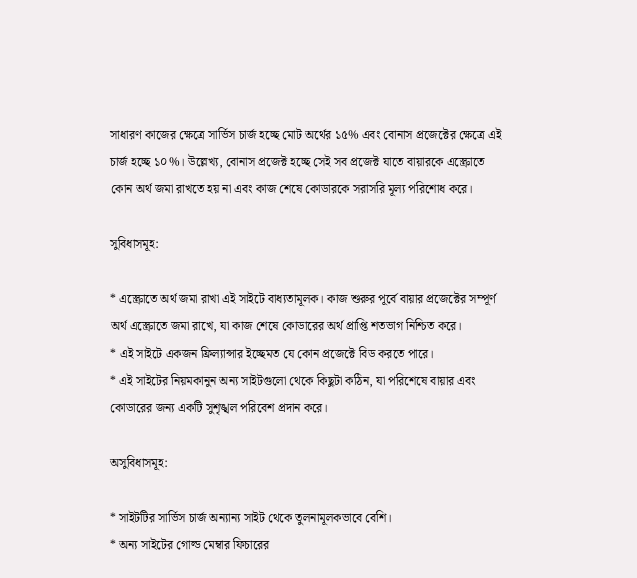সাধারণ কাজের ক্ষেত্রে সার্ভিস চার্জ হচ্ছে মোট অর্থের ১৫% এবং বোনাস প্রজেক্টের ক্ষেত্রে এই চার্জ হচ্ছে ১০%। উল্লেখ্য, বোনাস প্রজেক্ট হচ্ছে সেই সব প্রজেক্ট যাতে বায়ারকে এস্ক্রোতে কোন অর্থ জমা রাখতে হয় না এবং কাজ শেষে কোডারকে সরাসরি মূল্য পরিশোধ করে।

সুবিধাসমূহ:

* এস্ক্রোতে অর্থ জমা রাখা এই সাইটে বাধ্যতামূলক। কাজ শুরুর পূর্বে বায়ার প্রজেক্টের সম্পূর্ণ অর্থ এস্ক্রোতে জমা রাখে, যা কাজ শেষে কোডারের অর্থ প্রাপ্তি শতভাগ নিশ্চিত করে।
* এই সাইটে একজন ফ্রিল্যান্সার ইচ্ছেমত যে কোন প্রজেক্টে বিড করতে পারে।
* এই সাইটের নিয়মকানুন অন্য সাইটগুলো থেকে কিছুটা কঠিন, যা পরিশেষে বায়ার এবং কোডারের জন্য একটি সুশৃঙ্খল পরিবেশ প্রদান করে।

অসুবিধাসমূহ:

* সাইটটির সার্ভিস চার্জ অন্যান্য সাইট থেকে তুলনামূলকভাবে বেশি।
* অন্য সাইটের গোল্ড মেম্বার ফিচারের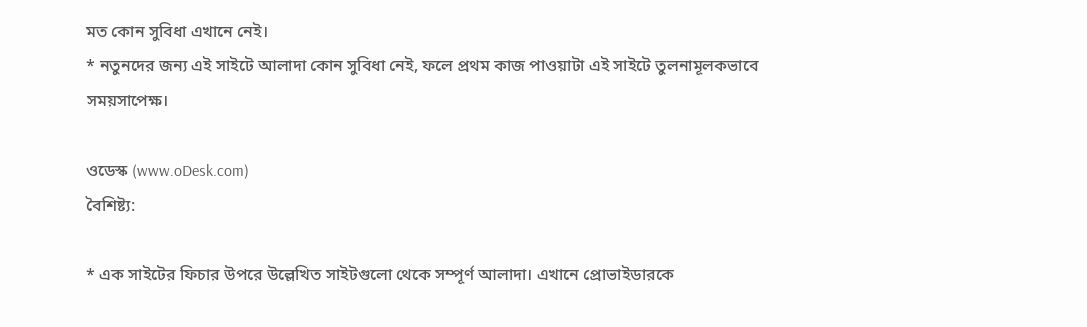মত কোন সুবিধা এখানে নেই।
* নতুনদের জন্য এই সাইটে আলাদা কোন সুবিধা নেই, ফলে প্রথম কাজ পাওয়াটা এই সাইটে তুলনামূলকভাবে সময়সাপেক্ষ।

ওডেস্ক (www.oDesk.com)
বৈশিষ্ট্য:

* এক সাইটের ফিচার উপরে উল্লেখিত সাইটগুলো থেকে সম্পূর্ণ আলাদা। এখানে প্রোভাইডারকে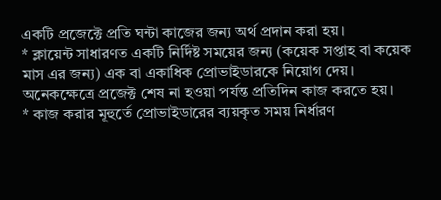একটি প্রজেক্টে প্রতি ঘন্টা কাজের জন্য অর্থ প্রদান করা হয়।
* ক্লায়েন্ট সাধারণত একটি নির্দিষ্ট সময়ের জন্য (কয়েক সপ্তাহ বা কয়েক মাস এর জন্য) এক বা একাধিক প্রোভাইডারকে নিয়োগ দেয়। অনেকক্ষেত্রে প্রজেক্ট শেষ না হওয়া পর্যন্ত প্রতিদিন কাজ করতে হয়।
* কাজ করার মূহুর্তে প্রোভাইডারের ব্যয়কৃত সময় নির্ধারণ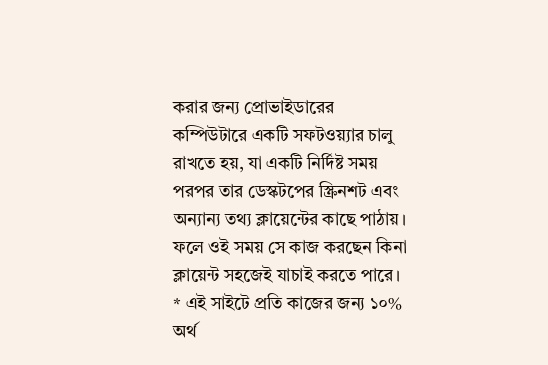করার জন্য প্রোভাইডারের কম্পিউটারে একটি সফটওয়্যার চালু রাখতে হয়, যা একটি নির্দিষ্ট সময় পরপর তার ডেস্কটপের স্ক্রিনশট এবং অন্যান্য তথ্য ক্লায়েন্টের কাছে পাঠায়। ফলে ওই সময় সে কাজ করছেন কিনা ক্লায়েন্ট সহজেই যাচাই করতে পারে।
* এই সাইটে প্রতি কাজের জন্য ১০% অর্থ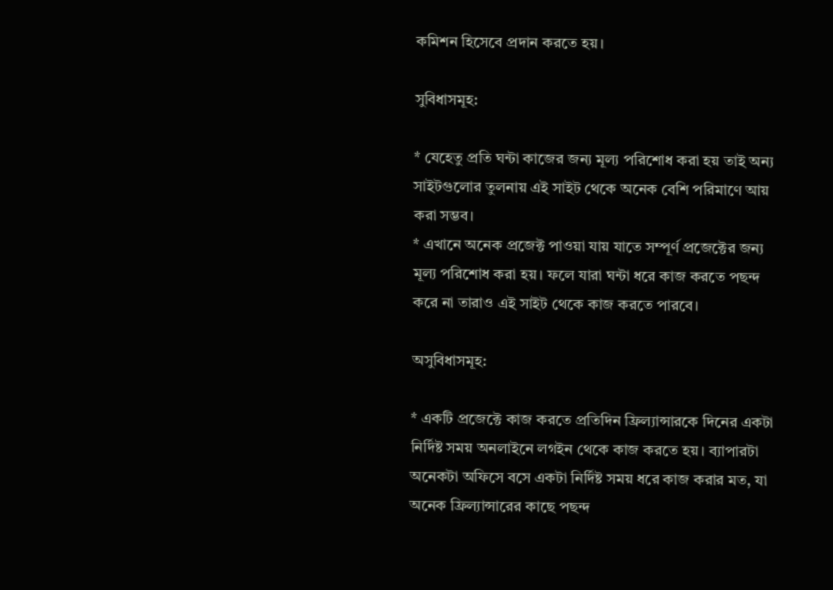কমিশন হিসেবে প্রদান করতে হয়।

সুবিধাসমূহ:

* যেহেতু প্রতি ঘন্টা কাজের জন্য মূল্য পরিশোধ করা হয় তাই অন্য সাইটগুলোর তুলনায় এই সাইট থেকে অনেক বেশি পরিমাণে আয় করা সম্ভব।
* এখানে অনেক প্রজেক্ট পাওয়া যায় যাতে সম্পূর্ণ প্রজেক্টের জন্য মূল্য পরিশোধ করা হয়। ফলে যারা ঘন্টা ধরে কাজ করতে পছন্দ করে না তারাও এই সাইট থেকে কাজ করতে পারবে।

অসুবিধাসমূহ:

* একটি প্রজেক্টে কাজ করতে প্রতিদিন ফ্রিল্যান্সারকে দিনের একটা নির্দিষ্ট সময় অনলাইনে লগইন থেকে কাজ করতে হয়। ব্যাপারটা অনেকটা অফিসে বসে একটা নির্দিষ্ট সময় ধরে কাজ করার মত, যা অনেক ফ্রিল্যান্সারের কাছে পছন্দ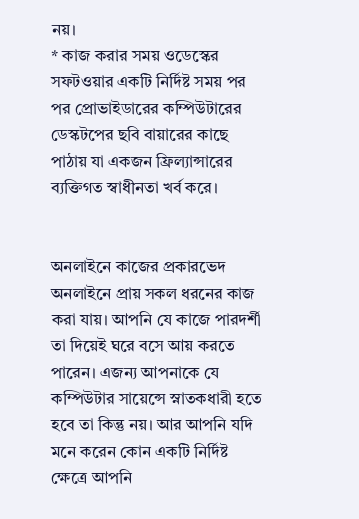নয়।
* কাজ করার সময় ওডেস্কের সফটওয়ার একটি নির্দিষ্ট সময় পর পর প্রোভাইডারের কম্পিউটারের ডেস্কটপের ছবি বায়ারের কাছে পাঠায় যা একজন ফ্রিল্যান্সারের ব্যক্তিগত স্বাধীনতা খর্ব করে।


অনলাইনে কাজের প্রকারভেদ
অনলাইনে প্রায় সকল ধরনের কাজ করা যায়। আপনি যে কাজে পারদর্শী তা দিয়েই ঘরে বসে আয় করতে পারেন। এজন্য আপনাকে যে কম্পিউটার সায়েন্সে স্নাতকধারী হতে হবে তা কিন্তু নয়। আর আপনি যদি মনে করেন কোন একটি নির্দিষ্ট ক্ষেত্রে আপনি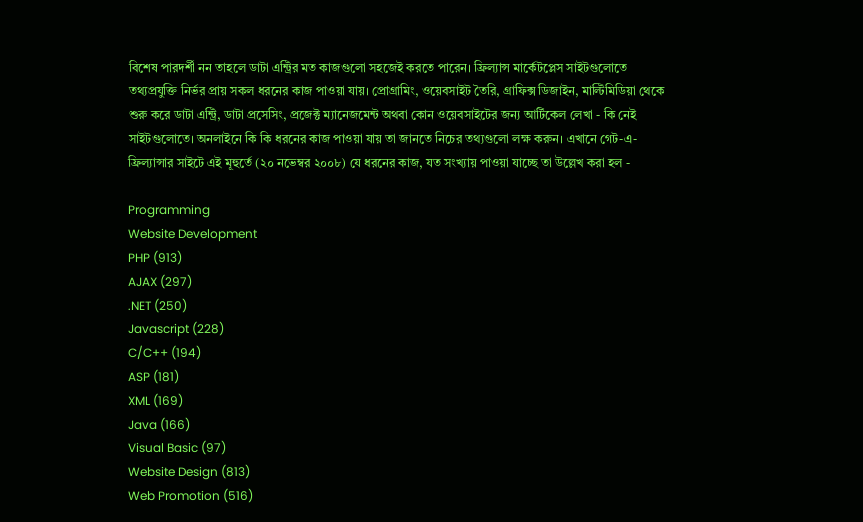বিশেষ পারদর্শী নন তাহলে ডাটা এন্ট্রির মত কাজগুলো সহজেই করতে পারেন। ফ্রিল্যান্স মার্কেটপ্লেস সাইটগুলোতে তথ্যপ্রযুক্তি নির্ভর প্রায় সকল ধরনের কাজ পাওয়া যায়। প্রোগ্রামিং, ওয়েবসাইট তৈরি, গ্রাফিক্স ডিজাইন, মাল্টিমিডিয়া থেকে শুরু করে ডাটা এন্ট্রি, ডাটা প্রসেসিং, প্রজেক্ট ম্যানেজমেন্ট অথবা কোন ওয়েবসাইটের জন্য আর্টিকেল লেখা - কি নেই সাইটগুলোতে। অনলাইনে কি কি ধরনের কাজ পাওয়া যায় তা জানতে নিচের তথ্যগুলো লক্ষ করুন। এখানে গেট-এ-ফ্রিল্যান্সার সাইটে এই মূহুর্তে (২০ নভেম্বর ২০০৮) যে ধরনের কাজ, যত সংখ্যায় পাওয়া যাচ্ছে তা উল্লেখ করা হল -

Programming
Website Development
PHP (913)
AJAX (297)
.NET (250)
Javascript (228)
C/C++ (194)
ASP (181)
XML (169)
Java (166)
Visual Basic (97)
Website Design (813)
Web Promotion (516)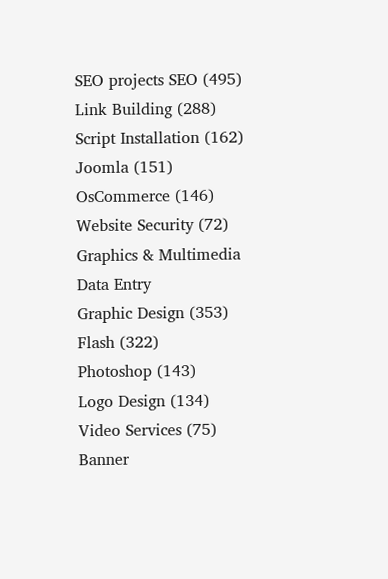SEO projects SEO (495)
Link Building (288)
Script Installation (162)
Joomla (151)
OsCommerce (146)
Website Security (72)
Graphics & Multimedia
Data Entry
Graphic Design (353)
Flash (322)
Photoshop (143)
Logo Design (134)
Video Services (75)
Banner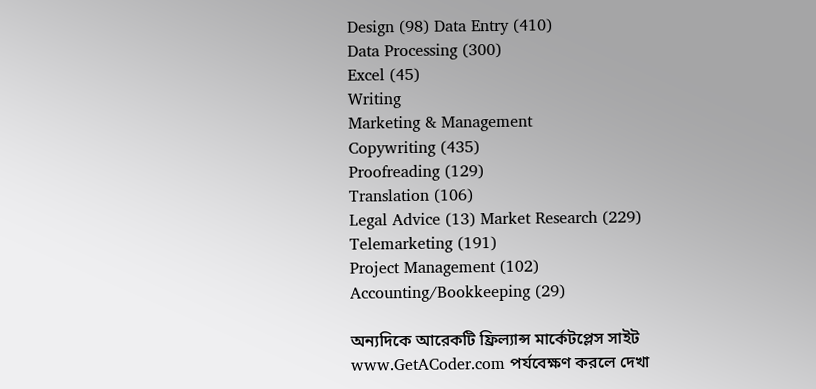Design (98) Data Entry (410)
Data Processing (300)
Excel (45)
Writing
Marketing & Management
Copywriting (435)
Proofreading (129)
Translation (106)
Legal Advice (13) Market Research (229)
Telemarketing (191)
Project Management (102)
Accounting/Bookkeeping (29)

অন্যদিকে আরেকটি ফ্রিল্যান্স মার্কেটপ্লেস সাইট www.GetACoder.com পর্যবেক্ষণ করলে দেখা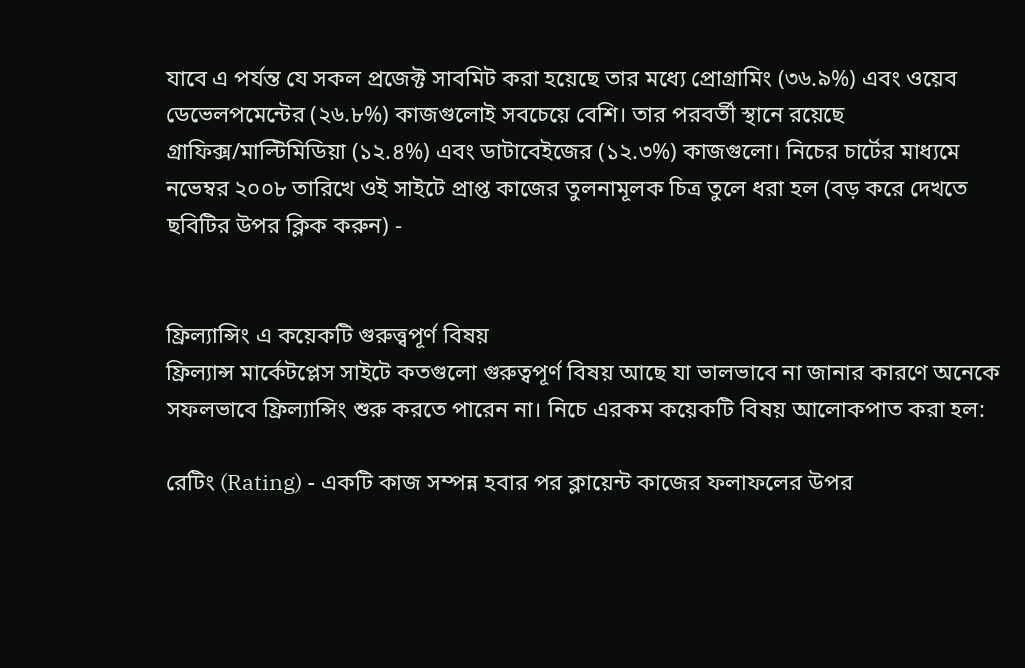যাবে এ পর্যন্ত যে সকল প্রজেক্ট সাবমিট করা হয়েছে তার মধ্যে প্রোগ্রামিং (৩৬.৯%) এবং ওয়েব ডেভেলপমেন্টের (২৬.৮%) কাজগুলোই সবচেয়ে বেশি। তার পরবর্তী স্থানে রয়েছে গ্রাফিক্স/মাল্টিমিডিয়া (১২.৪%) এবং ডাটাবেইজের (১২.৩%) কাজগুলো। নিচের চার্টের মাধ্যমে নভেম্বর ২০০৮ তারিখে ওই সাইটে প্রাপ্ত কাজের তুলনামূলক চিত্র তুলে ধরা হল (বড় করে দেখতে ছবিটির উপর ক্লিক করুন) -


ফ্রিল্যান্সিং এ কয়েকটি গুরুত্ত্বপূর্ণ বিষয়
ফ্রিল্যান্স মার্কেটপ্লেস সাইটে কতগুলো গুরুত্বপূর্ণ বিষয় আছে যা ভালভাবে না জানার কারণে অনেকে সফলভাবে ফ্রিল্যান্সিং শুরু করতে পারেন না। নিচে এরকম কয়েকটি বিষয় আলোকপাত করা হল:

রেটিং (Rating) - একটি কাজ সম্পন্ন হবার পর ক্লায়েন্ট কাজের ফলাফলের উপর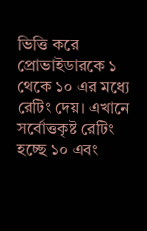ভিত্তি করে প্রোভাইডারকে ১ থেকে ১০ এর মধ্যে রেটিং দেয়। এখানে সর্বোত্তকৃষ্ট রেটিং হচ্ছে ১০ এবং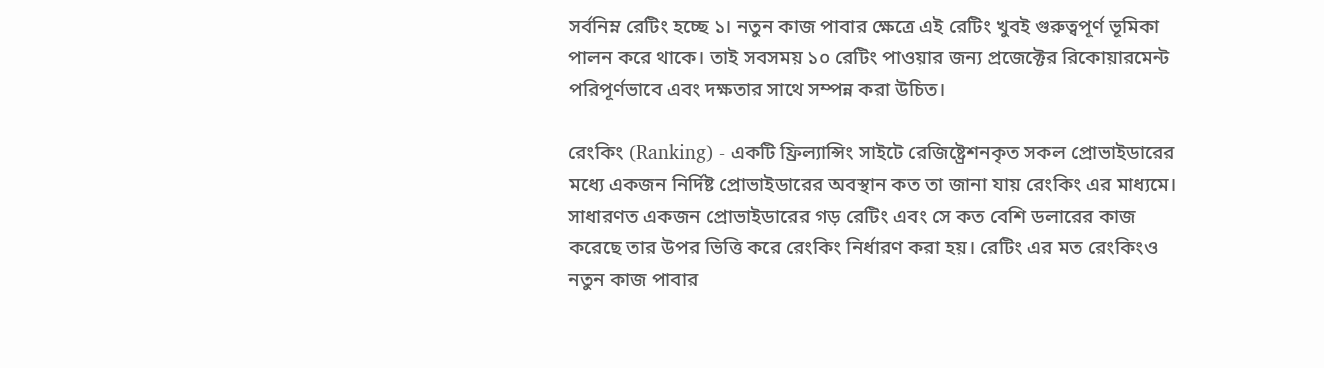সর্বনিম্ন রেটিং হচ্ছে ১। নতুন কাজ পাবার ক্ষেত্রে এই রেটিং খুবই গুরুত্বপূর্ণ ভূমিকা পালন করে থাকে। তাই সবসময় ১০ রেটিং পাওয়ার জন্য প্রজেক্টের রিকোয়ারমেন্ট পরিপূর্ণভাবে এবং দক্ষতার সাথে সম্পন্ন করা উচিত।

রেংকিং (Ranking) - একটি ফ্রিল্যান্সিং সাইটে রেজিষ্ট্রেশনকৃত সকল প্রোভাইডারের মধ্যে একজন নির্দিষ্ট প্রোভাইডারের অবস্থান কত তা জানা যায় রেংকিং এর মাধ্যমে। সাধারণত একজন প্রোভাইডারের গড় রেটিং এবং সে কত বেশি ডলারের কাজ করেছে তার উপর ভিত্তি করে রেংকিং নির্ধারণ করা হয়। রেটিং এর মত রেংকিংও নতুন কাজ পাবার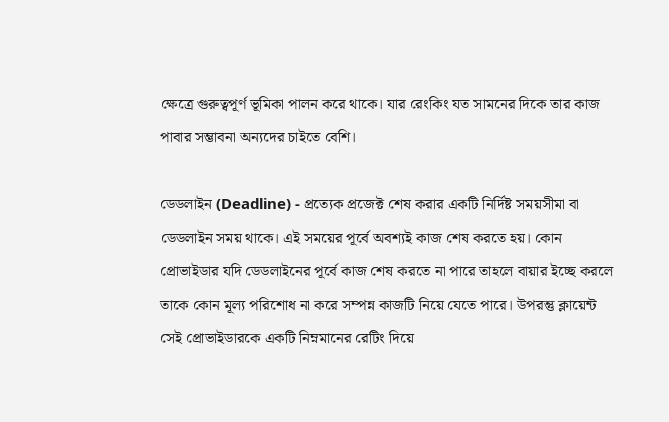ক্ষেত্রে গুরুত্বপূর্ণ ভূমিকা পালন করে থাকে। যার রেংকিং যত সামনের দিকে তার কাজ পাবার সম্ভাবনা অন্যদের চাইতে বেশি।

ডেডলাইন (Deadline) - প্রত্যেক প্রজেক্ট শেষ করার একটি নির্দিষ্ট সময়সীমা বা ডেডলাইন সময় থাকে। এই সময়ের পূর্বে অবশ্যই কাজ শেষ করতে হয়। কোন প্রোভাইডার যদি ডেডলাইনের পূর্বে কাজ শেষ করতে না পারে তাহলে বায়ার ইচ্ছে করলে তাকে কোন মূল্য পরিশোধ না করে সম্পন্ন কাজটি নিয়ে যেতে পারে। উপরন্তু ক্লায়েন্ট সেই প্রোভাইডারকে একটি নিম্নমানের রেটিং দিয়ে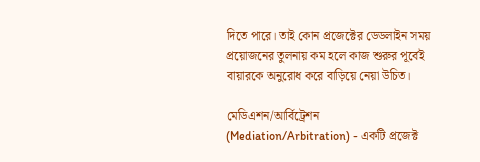দিতে পারে। তাই কোন প্রজেক্টের ডেডলাইন সময় প্রয়োজনের তুলনায় কম হলে কাজ শুরুর পূর্বেই বায়ারকে অনুরোধ করে বাড়িয়ে নেয়া উচিত।

মেডিএশন/আর্বিট্রেশন (Mediation/Arbitration) - একটি প্রজেক্ট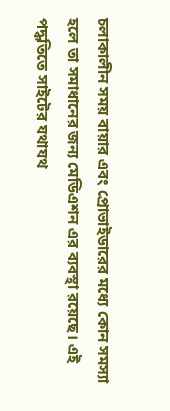চলাকালীন সময় বায়ার এবং প্রোভাইডারের মধ্যে কোন সমস্যা হলে তা সমাধানের জন্য মেডিএশন এর ব্যবস্থা রয়েছে। এই পদ্ধতিতে সাইটের যথাযথ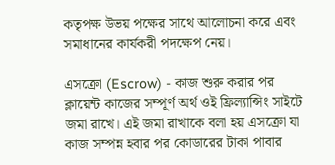কতৃপক্ষ উভয় পক্ষের সাথে আলোচনা করে এবং সমাধানের কার্যকরী পদক্ষেপ নেয়।

এসক্রো (Escrow) - কাজ শুরু করার পর ক্লায়েন্ট কাজের সম্পূর্ণ অর্থ ওই ফ্রিল্যান্সিং সাইটে জমা রাখে। এই জমা রাখাকে বলা হয় এসক্রো যা কাজ সম্পন্ন হবার পর কোডারের টাকা পাবার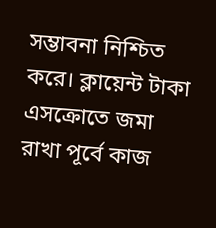সম্ভাবনা নিশ্চিত করে। ক্লায়েন্ট টাকা এসক্রোতে জমা রাখা পূর্বে কাজ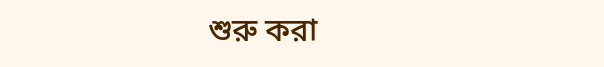শুরু করা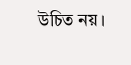উচিত নয়।